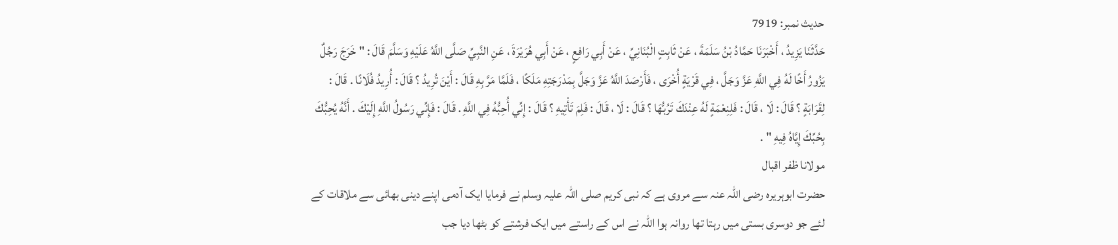حدیث نمبر: 7919
حَدَّثَنَا يَزِيدُ ، أَخْبَرَنَا حَمَّادُ بْنُ سَلَمَةَ ، عَنْ ثَابِتٍ الْبُنَانِيِّ ، عَنْ أَبِي رَافِعٍ ، عَنْ أَبِي هُرَيْرَةَ ، عَنِ النَّبِيِّ صَلَّى اللَّهُ عَلَيْهِ وَسَلَّمَ قَالَ : " خَرَجَ رَجُلٌ يَزُورُ أَخًا لَهُ فِي اللَّهِ عَزَّ وَجَلَّ ، فِي قَرْيَةٍ أُخْرَى ، فَأَرْصَدَ اللَّهُ عَزَّ وَجَلَّ بِمَدْرَجَتِهِ مَلَكًا ، فَلَمَّا مَرَّ بِهِ قَالَ : أَيْنَ تُرِيدُ ؟ قَالَ : أُرِيدُ فُلَانًا . قَالَ : لِقَرَابَةٍ ؟ قَالَ : لَا ، قَالَ : فَلِنِعْمَةٍ لَهُ عِنْدَكَ تَرُبُّهَا ؟ قَالَ : لَا ، قَالَ : فَلِمَ تَأْتِيهِ ؟ قَالَ : إِنِّي أُحِبُّهُ فِي اللَّهِ . قَالَ : فَإِنِّي رَسُولُ اللَّهِ إِلَيْكَ . أَنَّهُ يُحِبُّكَ بِحُبِّكَ إِيَّاهُ فِيهِ " .
مولانا ظفر اقبال
حضرت ابوہریرہ رضی اللہ عنہ سے مروی ہے کہ نبی کریم صلی اللہ علیہ وسلم نے فرمایا ایک آدمی اپنے دینی بھائی سے ملاقات کے لئے جو دوسری بستی میں رہتا تھا روانہ ہوا اللہ نے اس کے راستے میں ایک فرشتے کو بٹھا دیا جب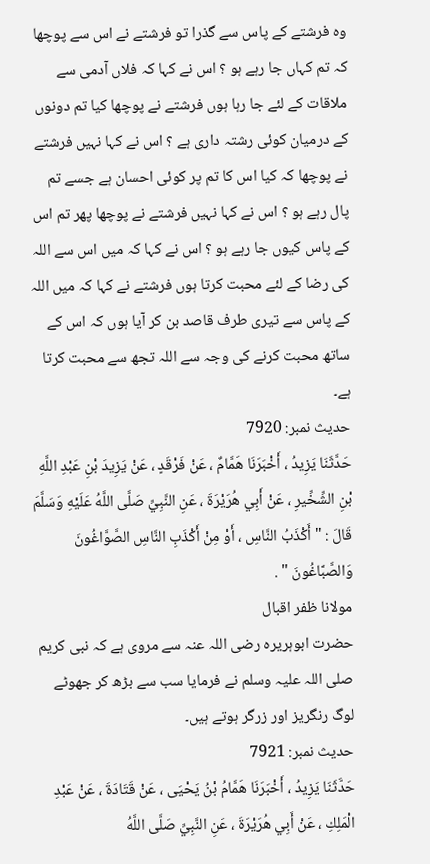وہ فرشتے کے پاس سے گذرا تو فرشتے نے اس سے پوچھا کہ تم کہاں جا رہے ہو ؟ اس نے کہا کہ فلاں آدمی سے ملاقات کے لئے جا رہا ہوں فرشتے نے پوچھا کیا تم دونوں کے درمیان کوئی رشتہ داری ہے ؟ اس نے کہا نہیں فرشتے نے پوچھا کہ کیا اس کا تم پر کوئی احسان ہے جسے تم پال رہے ہو ؟ اس نے کہا نہیں فرشتے نے پوچھا پھر تم اس کے پاس کیوں جا رہے ہو ؟ اس نے کہا کہ میں اس سے اللہ کی رضا کے لئے محبت کرتا ہوں فرشتے نے کہا کہ میں اللہ کے پاس سے تیری طرف قاصد بن کر آیا ہوں کہ اس کے ساتھ محبت کرنے کی وجہ سے اللہ تجھ سے محبت کرتا ہے۔
حدیث نمبر: 7920
حَدَّثَنَا يَزِيدُ ، أَخْبَرَنَا هَمَّامٌ ، عَنْ فَرْقَدٍ ، عَنْ يَزِيدَ بْنِ عَبْدِ اللَّهِ بْنِ الشِّخِّيرِ ، عَنْ أَبِي هُرَيْرَةَ ، عَنِ النَّبِيِّ صَلَّى اللَّهُ عَلَيْهِ وَسَلَّمَ قَالَ : " أَكْذَبُ النَّاسِ ، أَوْ مِنْ أَكْذَبِ النَّاسِ الصَّوَّاغُونَ وَالصَّبَّاغُونَ " .
مولانا ظفر اقبال
حضرت ابوہریرہ رضی اللہ عنہ سے مروی ہے کہ نبی کریم صلی اللہ علیہ وسلم نے فرمایا سب سے بڑھ کر جھوٹے لوگ رنگریز اور زرگر ہوتے ہیں۔
حدیث نمبر: 7921
حَدَّثَنَا يَزِيدُ ، أَخْبَرَنَا هَمَّامُ بْنُ يَحْيَى ، عَنْ قَتَادَةَ ، عَنْ عَبْدِ الْمَلِكِ ، عَنْ أَبِي هُرَيْرَةَ ، عَنِ النَّبِيِّ صَلَّى اللَّهُ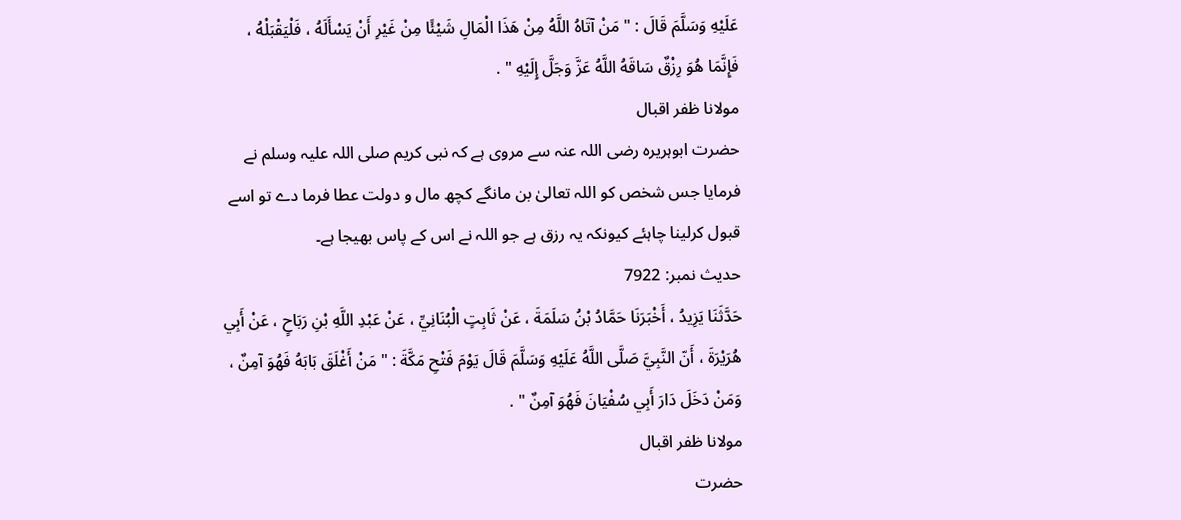عَلَيْهِ وَسَلَّمَ قَالَ : " مَنْ آتَاهُ اللَّهُ مِنْ هَذَا الْمَالِ شَيْئًا مِنْ غَيْرِ أَنْ يَسْأَلَهُ ، فَلْيَقْبَلْهُ ، فَإِنَّمَا هُوَ رِزْقٌ سَاقَهُ اللَّهُ عَزَّ وَجَلَّ إِلَيْهِ " .
مولانا ظفر اقبال
حضرت ابوہریرہ رضی اللہ عنہ سے مروی ہے کہ نبی کریم صلی اللہ علیہ وسلم نے فرمایا جس شخص کو اللہ تعالیٰ بن مانگے کچھ مال و دولت عطا فرما دے تو اسے قبول کرلینا چاہئے کیونکہ یہ رزق ہے جو اللہ نے اس کے پاس بھیجا ہے۔
حدیث نمبر: 7922
حَدَّثَنَا يَزِيدُ ، أَخْبَرَنَا حَمَّادُ بْنُ سَلَمَةَ ، عَنْ ثَابِتٍ الْبُنَانِيِّ ، عَنْ عَبْدِ اللَّهِ بْنِ رَبَاحٍ ، عَنْ أَبِي هُرَيْرَةَ ، أَنّ النَّبِيَّ صَلَّى اللَّهُ عَلَيْهِ وَسَلَّمَ قَالَ يَوْمَ فَتْحِ مَكَّةَ : " مَنْ أَغْلَقَ بَابَهُ فَهُوَ آمِنٌ ، وَمَنْ دَخَلَ دَارَ أَبِي سُفْيَانَ فَهُوَ آمِنٌ " .
مولانا ظفر اقبال
حضرت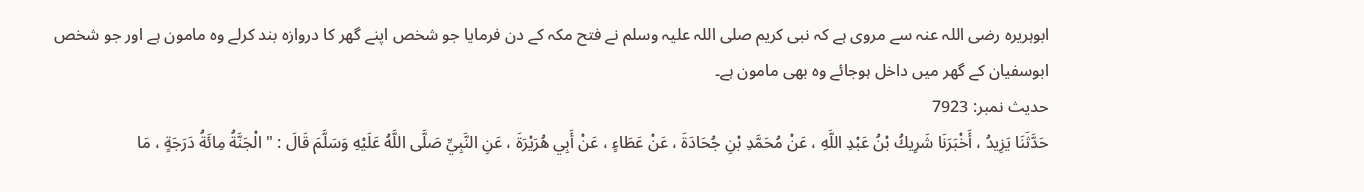ابوہریرہ رضی اللہ عنہ سے مروی ہے کہ نبی کریم صلی اللہ علیہ وسلم نے فتح مکہ کے دن فرمایا جو شخص اپنے گھر کا دروازہ بند کرلے وہ مامون ہے اور جو شخص ابوسفیان کے گھر میں داخل ہوجائے وہ بھی مامون ہے۔
حدیث نمبر: 7923
حَدَّثَنَا يَزِيدُ ، أَخْبَرَنَا شَرِيكُ بْنُ عَبْدِ اللَّهِ ، عَنْ مُحَمَّدِ بْنِ جُحَادَةَ ، عَنْ عَطَاءٍ ، عَنْ أَبِي هُرَيْرَةَ ، عَنِ النَّبِيِّ صَلَّى اللَّهُ عَلَيْهِ وَسَلَّمَ قَالَ : " الْجَنَّةُ مِائَةُ دَرَجَةٍ ، مَا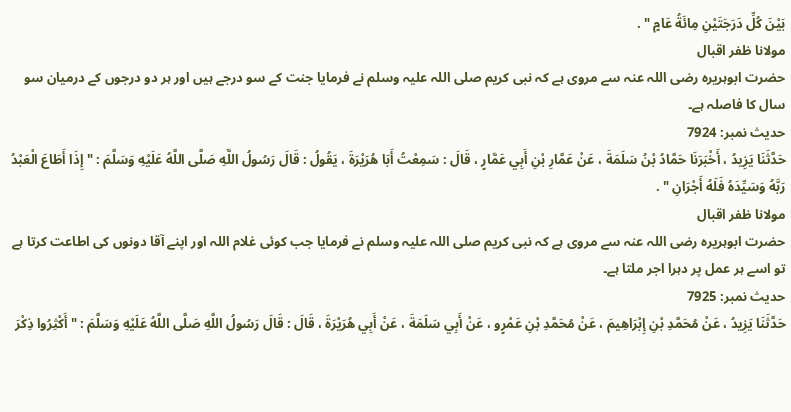بَيْنَ كُلِّ دَرَجَتَيْنِ مِائَةُ عَامٍ " .
مولانا ظفر اقبال
حضرت ابوہریرہ رضی اللہ عنہ سے مروی ہے کہ نبی کریم صلی اللہ علیہ وسلم نے فرمایا جنت کے سو درجے ہیں اور ہر دو درجوں کے درمیان سو سال کا فاصلہ ہے۔
حدیث نمبر: 7924
حَدَّثَنَا يَزِيدُ ، أَخْبَرَنَا حَمَّادُ بْنُ سَلَمَةَ ، عَنْ عَمَّارِ بْنِ أَبِي عَمَّارٍ ، قَالَ : سَمِعْتُ أَبَا هُرَيْرَةَ ، يَقُولُ : قَالَ رَسُولُ اللَّهِ صَلَّى اللَّهُ عَلَيْهِ وَسَلَّمَ : " إِذَا أَطَاعَ الْعَبْدُ رَبَّهُ وَسَيِّدَهُ فَلَهُ أَجْرَانِ " .
مولانا ظفر اقبال
حضرت ابوہریرہ رضی اللہ عنہ سے مروی ہے کہ نبی کریم صلی اللہ علیہ وسلم نے فرمایا جب کوئی غلام اللہ اور اپنے آقا دونوں کی اطاعت کرتا ہے تو اسے ہر عمل پر دہرا اجر ملتا ہے۔
حدیث نمبر: 7925
حَدَّثَنَا يَزِيدُ ، عَنْ مُحَمَّدِ بْنِ إِبْرَاهِيمَ ، عَنْ مُحَمَّدِ بْنِ عَمْرٍو ، عَنْ أَبِي سَلَمَةَ ، عَنْ أَبِي هُرَيْرَةَ ، قَالَ : قَالَ رَسُولُ اللَّهِ صَلَّى اللَّهُ عَلَيْهِ وَسَلَّمَ : " أَكْثِرُوا ذِكْرَ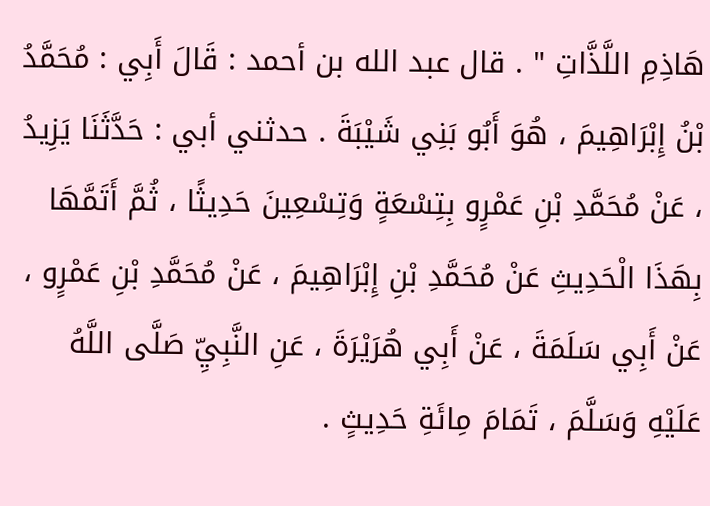هَاذِمِ اللَّذَّاتِ " . قال عبد الله بن أحمد : قَالَ أَبِي : مُحَمَّدُ بْنُ إِبْرَاهِيمَ ، هُوَ أَبُو بَنِي شَيْبَةَ . حدثني أبي : حَدَّثَنَا يَزِيدُ ، عَنْ مُحَمَّدِ بْنِ عَمْرٍو بِتِسْعَةٍ وَتِسْعِينَ حَدِيثًا ، ثُمَّ أَتَمَّهَا بِهَذَا الْحَدِيثِ عَنْ مُحَمَّدِ بْنِ إِبْرَاهِيمَ ، عَنْ مُحَمَّدِ بْنِ عَمْرٍو ، عَنْ أَبِي سَلَمَةَ ، عَنْ أَبِي هُرَيْرَةَ ، عَنِ النَّبِيِّ صَلَّى اللَّهُ عَلَيْهِ وَسَلَّمَ ، تَمَامَ مِائَةِ حَدِيثٍ .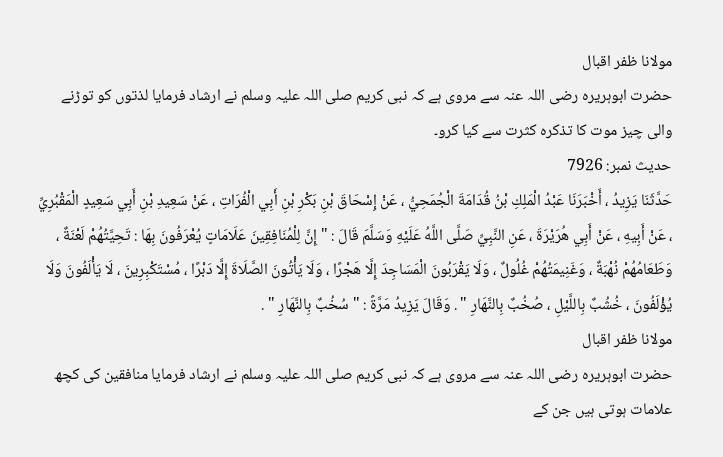مولانا ظفر اقبال
حضرت ابوہریرہ رضی اللہ عنہ سے مروی ہے کہ نبی کریم صلی اللہ علیہ وسلم نے ارشاد فرمایا لذتوں کو توڑنے والی چیز موت کا تذکرہ کثرت سے کیا کرو۔
حدیث نمبر: 7926
حَدَّثَنَا يَزِيدُ ، أَخْبَرَنَا عَبْدُ الْمَلِكِ بْنُ قُدَامَةَ الْجُمَحِيُّ ، عَنْ إِسْحَاقَ بْنِ بَكْرِ بْنِ أَبِي الْفُرَاتِ ، عَنْ سَعِيدِ بْنِ أَبِي سَعِيدٍ الْمَقْبُرِيِّ ، عَنْ أَبِيهِ ، عَنْ أَبِي هُرَيْرَةَ ، عَنِ النَّبِيِّ صَلَّى اللَّهُ عَلَيْهِ وَسَلَّمَ قَالَ : " إِنَّ لِلْمُنَافِقِينَ عَلَامَاتٍ يُعْرَفُونَ بِهَا : تَحِيَّتُهُمْ لَعْنَةٌ ، وَطَعَامُهُمْ نُهْبَةٌ ، وَغَنِيمَتُهُمْ غُلُولٌ ، وَلَا يَقْرَبُونَ الْمَسَاجِدَ إِلَّا هَجْرًا ، وَلَا يَأْتُونَ الصَّلَاةَ إِلَّا دَبْرًا ، مُسْتَكْبِرِينَ ، لَا يَأْلَفُونَ وَلَا يُؤْلَفُونَ ، خُشُبٌ بِاللَّيْلِ ، صُخُبٌ بِالنَّهَارِ " . وَقَالَ يَزِيدُ مَرَّةً : " سُخُبٌ بِالنَّهَارِ " .
مولانا ظفر اقبال
حضرت ابوہریرہ رضی اللہ عنہ سے مروی ہے کہ نبی کریم صلی اللہ علیہ وسلم نے ارشاد فرمایا منافقین کی کچھ علامات ہوتی ہیں جن کے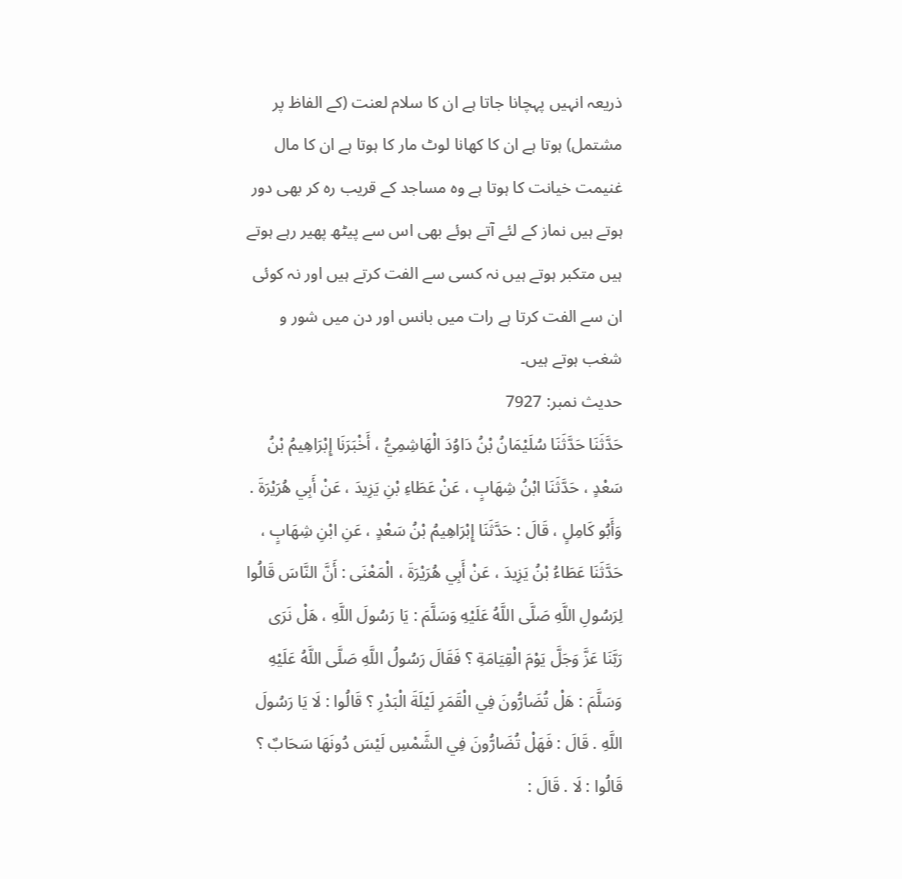ذریعہ انہیں پہچانا جاتا ہے ان کا سلام لعنت (کے الفاظ پر مشتمل) ہوتا ہے ان کا کھانا لوٹ مار کا ہوتا ہے ان کا مال غنیمت خیانت کا ہوتا ہے وہ مساجد کے قریب رہ کر بھی دور ہوتے ہیں نماز کے لئے آتے ہوئے بھی اس سے پیٹھ پھیر رہے ہوتے ہیں متکبر ہوتے ہیں نہ کسی سے الفت کرتے ہیں اور نہ کوئی ان سے الفت کرتا ہے رات میں بانس اور دن میں شور و شغب ہوتے ہیں۔
حدیث نمبر: 7927
حَدَّثَنَا حَدَّثَنَا سُلَيْمَانُ بْنُ دَاوُدَ الْهَاشِمِيُّ ، أَخْبَرَنَا إِبْرَاهِيمُ بْنُ سَعْدٍ ، حَدَّثَنَا ابْنُ شِهَابٍ ، عَنْ عَطَاءِ بْنِ يَزِيدَ ، عَنْ أَبِي هُرَيْرَةَ . وَأَبُو كَامِلٍ ، قَالَ : حَدَّثَنَا إِبْرَاهِيمُ بْنُ سَعْدٍ ، عَنِ ابْنِ شِهَابٍ ، حَدَّثَنَا عَطَاءُ بْنُ يَزِيدَ ، عَنْ أَبِي هُرَيْرَةَ ، الْمَعْنَى : أَنَّ النَّاسَ قَالُوا لِرَسُولِ اللَّهِ صَلَّى اللَّهُ عَلَيْهِ وَسَلَّمَ : يَا رَسُولَ اللَّهِ ، هَلْ نَرَى رَبَّنَا عَزَّ وَجَلَّ يَوْمَ الْقِيَامَةِ ؟ فَقَالَ رَسُولُ اللَّهِ صَلَّى اللَّهُ عَلَيْهِ وَسَلَّمَ : هَلْ تُضَارُّونَ فِي الْقَمَرِ لَيْلَةَ الْبَدْرِ ؟ قَالُوا : لَا يَا رَسُولَ اللَّهِ . قَالَ : فَهَلْ تُضَارُّونَ فِي الشَّمْسِ لَيْسَ دُونَهَا سَحَابٌ ؟ قَالُوا : لَا . قَالَ :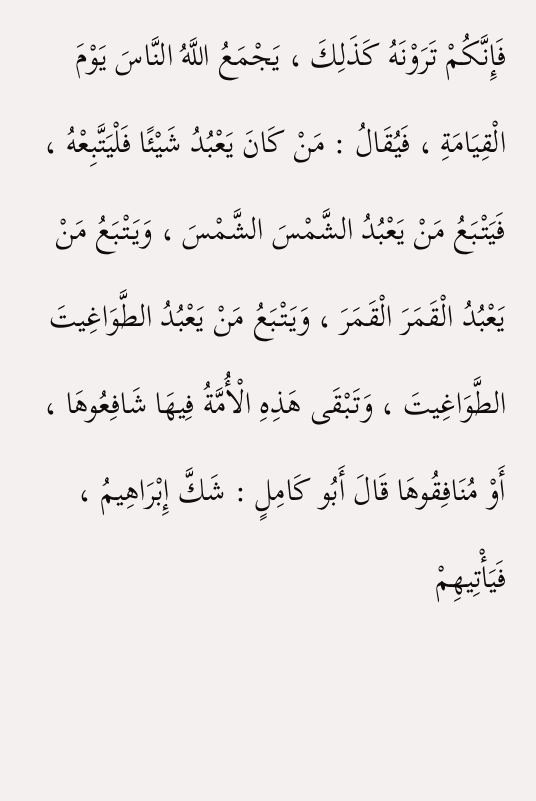فَإِنَّكُمْ تَرَوْنَهُ كَذَلِكَ ، يَجْمَعُ اللَّهُ النَّاسَ يَوْمَ الْقِيَامَةِ ، فَيُقَالُ : مَنْ كَانَ يَعْبُدُ شَيْئًا فَلْيَتَّبِعْهُ ، فَيَتْبَعُ مَنْ يَعْبُدُ الشَّمْسَ الشَّمْسَ ، وَيَتْبَعُ مَنْ يَعْبُدُ الْقَمَرَ الْقَمَرَ ، وَيَتْبَعُ مَنْ يَعْبُدُ الطَّوَاغِيتَ الطَّوَاغِيتَ ، وَتَبْقَى هَذِهِ الْأُمَّةُ فِيهَا شَافِعُوهَا ، أَوْ مُنَافِقُوهَا قَالَ أَبُو كَامِلٍ : شَكَّ إِبْرَاهِيمُ ، فَيَأْتِيهِمْ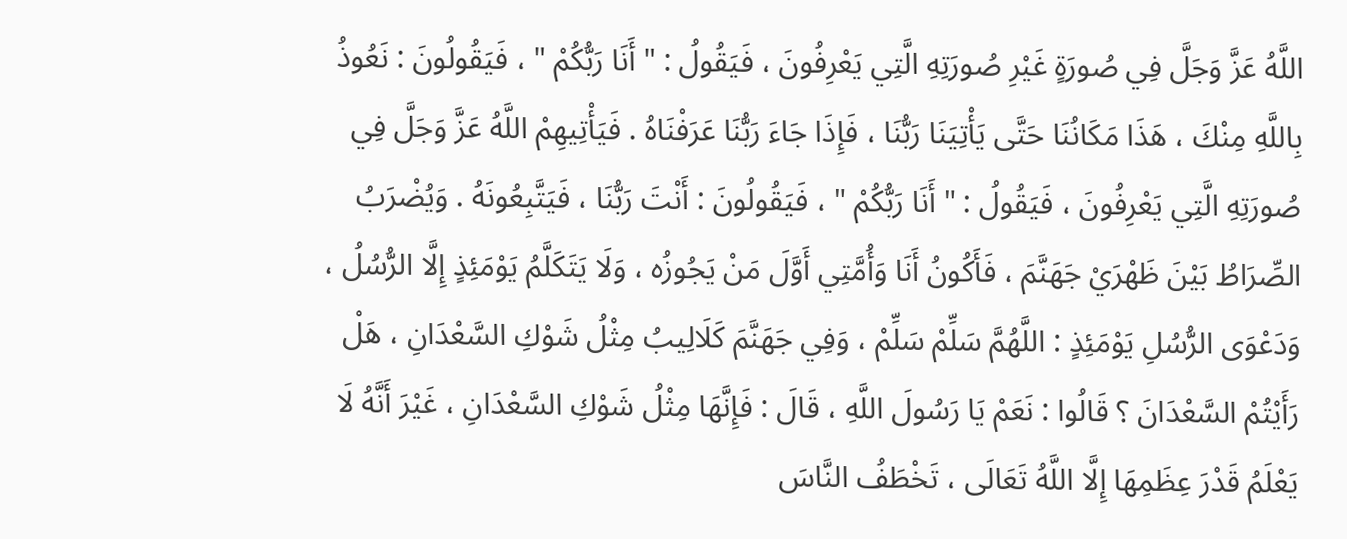اللَّهُ عَزَّ وَجَلَّ فِي صُورَةٍ غَيْرِ صُورَتِهِ الَّتِي يَعْرِفُونَ ، فَيَقُولُ : " أَنَا رَبُّكُمْ " ، فَيَقُولُونَ : نَعُوذُ بِاللَّهِ مِنْكَ ، هَذَا مَكَانُنَا حَتَّى يَأْتِيَنَا رَبُّنَا ، فَإِذَا جَاءَ رَبُّنَا عَرَفْنَاهُ . فَيَأْتِيهِمْ اللَّهُ عَزَّ وَجَلَّ فِي صُورَتِهِ الَّتِي يَعْرِفُونَ ، فَيَقُولُ : " أَنَا رَبُّكُمْ " ، فَيَقُولُونَ : أَنْتَ رَبُّنَا ، فَيَتَّبِعُونَهُ . وَيُضْرَبُ الصِّرَاطُ بَيْنَ ظَهْرَيْ جَهَنَّمَ ، فَأَكُونُ أَنَا وَأُمَّتِي أَوَّلَ مَنْ يَجُوزُه ، وَلَا يَتَكَلَّمُ يَوْمَئِذٍ إِلَّا الرُّسُلُ ، وَدَعْوَى الرُّسُلِ يَوْمَئِذٍ : اللَّهُمَّ سَلِّمْ سَلِّمْ ، وَفِي جَهَنَّمَ كَلَالِيبُ مِثْلُ شَوْكِ السَّعْدَانِ ، هَلْ رَأَيْتُمْ السَّعْدَانَ ؟ قَالُوا : نَعَمْ يَا رَسُولَ اللَّهِ ، قَالَ : فَإِنَّهَا مِثْلُ شَوْكِ السَّعْدَانِ ، غَيْرَ أَنَّهُ لَا يَعْلَمُ قَدْرَ عِظَمِهَا إِلَّا اللَّهُ تَعَالَى ، تَخْطَفُ النَّاسَ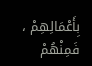بِأَعْمَالِهِمْ ، فَمِنْهُمْ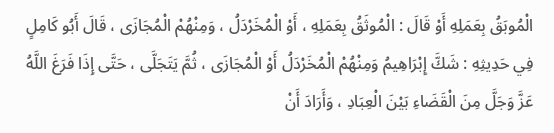الْمُوبَقُ بِعَمَلِهِ أَوْ قَالَ : الْمُوثَقُ بِعَمَلِهِ ، أَوْ الْمُخَرْدَلُ ، وَمِنْهُمْ الْمُجَازَى ، قَالَ أَبُو كَامِلٍ فِي حَدِيثِهِ : شَكَّ إِبْرَاهِيمُ وَمِنْهُمْ الْمُخَرْدَلُ أَوْ الْمُجَازَى ، ثُمَّ يَتَجَلَّى ، حَتَّى إِذَا فَرَغَ اللَّهُ عَزَّ وَجَلَّ مِنَ الْقَضَاءِ بَيْنَ الْعِبَادِ ، وَأَرَادَ أَنْ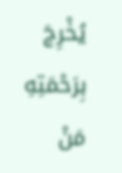يُخْرِجَ بِرَحْمَتِهِ مَنْ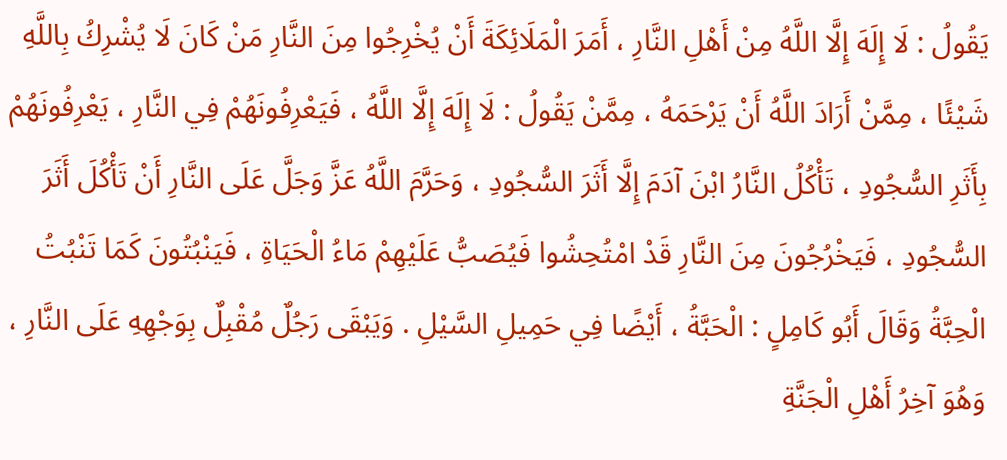يَقُولُ : لَا إِلَهَ إِلَّا اللَّهُ مِنْ أَهْلِ النَّارِ ، أَمَرَ الْمَلَائِكَةَ أَنْ يُخْرِجُوا مِنَ النَّارِ مَنْ كَانَ لَا يُشْرِكُ بِاللَّهِ شَيْئًا ، مِمَّنْ أَرَادَ اللَّهُ أَنْ يَرْحَمَهُ ، مِمَّنْ يَقُولُ : لَا إِلَهَ إِلَّا اللَّهُ ، فَيَعْرِفُونَهُمْ فِي النَّارِ ، يَعْرِفُونَهُمْ بِأَثَرِ السُّجُودِ ، تَأْكُلُ النَّارُ ابْنَ آدَمَ إِلَّا أَثَرَ السُّجُودِ ، وَحَرَّمَ اللَّهُ عَزَّ وَجَلَّ عَلَى النَّارِ أَنْ تَأْكُلَ أَثَرَ السُّجُودِ ، فَيَخْرُجُونَ مِنَ النَّارِ قَدْ امْتُحِشُوا فَيُصَبُّ عَلَيْهِمْ مَاءُ الْحَيَاةِ ، فَيَنْبُتُونَ كَمَا تَنْبُتُ الْحِبَّةُ وَقَالَ أَبُو كَامِلٍ : الْحَبَّةُ ، أَيْضًا فِي حَمِيلِ السَّيْلِ . وَيَبْقَى رَجُلٌ مُقْبِلٌ بِوَجْهِهِ عَلَى النَّارِ ، وَهُوَ آخِرُ أَهْلِ الْجَنَّةِ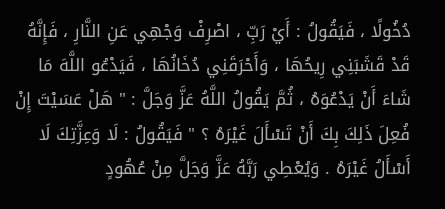دُخُولًا ، فَيَقُولُ : أَيْ رَبِّ ، اصْرِفْ وَجْهِي عَنِ النَّارِ ، فَإِنَّهُ قَدْ قَشَبَنِي رِيحُهَا ، وَأَحْرَقَنِي دُخَانُهَا ، فَيَدْعُو اللَّهَ مَا شَاءَ أَنْ يَدْعُوَهُ ، ثُمَّ يَقُولُ اللَّهُ عَزَّ وَجَلَّ : " هَلْ عَسَيْتَ إِنْ فُعِلَ ذَلِكَ بِكَ أَنْ تَسْأَلَ غَيْرَهُ ؟ " فَيَقُولُ : لَا وَعِزَّتِكَ لَا أَسْأَلُ غَيْرَهُ . وَيُعْطِي رَبَّهُ عَزَّ وَجَلَّ مِنْ عُهُودٍ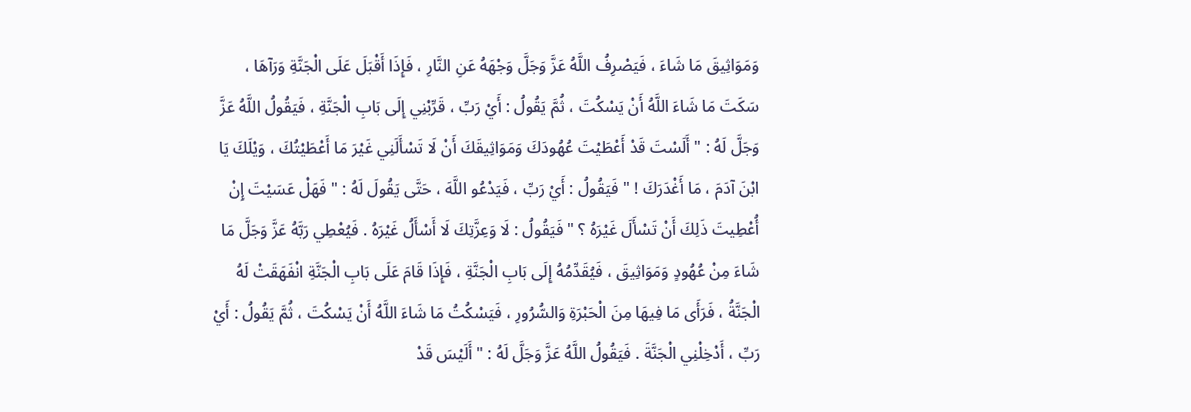وَمَوَاثِيقَ مَا شَاءَ ، فَيَصْرِفُ اللَّهُ عَزَّ وَجَلَّ وَجْهَهُ عَنِ النَّارِ ، فَإِذَا أَقْبَلَ عَلَى الْجَنَّةِ وَرَآهَا ، سَكَتَ مَا شَاءَ اللَّهُ أَنْ يَسْكُتَ ، ثُمَّ يَقُولُ : أَيْ رَبِّ ، قَرِّبْنِي إِلَى بَابِ الْجَنَّةِ ، فَيَقُولُ اللَّهُ عَزَّ وَجَلَّ لَهُ : " أَلَسْتَ قَدْ أَعْطَيْتَ عُهُودَكَ وَمَوَاثِيقَكَ أَنْ لَا تَسْأَلَنِي غَيْرَ مَا أَعْطَيْتُكَ ، وَيْلَكَ يَا ابْنَ آدَمَ ، مَا أَغْدَرَكَ ! " فَيَقُولُ : أَيْ رَبِّ ، فَيَدْعُو اللَّهَ ، حَتَّى يَقُولَ لَهُ : " فَهَلْ عَسَيْتَ إِنْ أُعْطِيتَ ذَلِكَ أَنْ تَسْأَلَ غَيْرَهُ ؟ " فَيَقُولُ : لَا وَعِزَّتِكَ لَا أَسْأَلُ غَيْرَهُ . فَيُعْطِي رَبَّهُ عَزَّ وَجَلَّ مَا شَاءَ مِنْ عُهُودٍ وَمَوَاثِيقَ ، فَيُقَدِّمُهُ إِلَى بَابِ الْجَنَّةِ ، فَإِذَا قَامَ عَلَى بَابِ الْجَنَّةِ انْفَهَقَتْ لَهُ الْجَنَّةُ ، فَرَأَى مَا فِيهَا مِنَ الْحَبْرَةِ وَالسُّرُورِ ، فَيَسْكُتُ مَا شَاءَ اللَّهُ أَنْ يَسْكُتَ ، ثُمَّ يَقُولُ : أَيْ رَبِّ ، أَدْخِلْنِي الْجَنَّةَ . فَيَقُولُ اللَّهُ عَزَّ وَجَلَّ لَهُ : " أَلَيْسَ قَدْ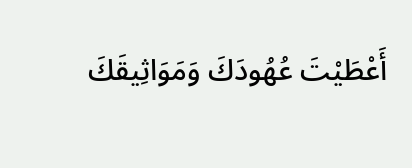أَعْطَيْتَ عُهُودَكَ وَمَوَاثِيقَكَ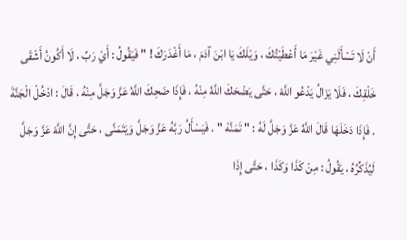أَنْ لَا تَسْأَلَنِي غَيْرَ مَا أَعْطَيْتُكَ ، وَيْلَكَ يَا ابْنَ آدَمَ ، مَا أَغْدَرَكَ ! " فَيَقُولُ : أَيْ رَبِّ ، لَا أَكُونُ أَشْقَى خَلْقِكَ ، فَلَا يَزَالُ يَدْعُو اللَّهَ ، حَتَّى يَضْحَكَ اللَّهُ مِنْهُ ، فَإِذَا ضَحِكَ اللَّهُ عَزَّ وَجَلَّ مِنْهُ ، قَالَ : ادْخُلْ الْجَنَّةَ . فَإِذَا دَخَلَهَا قَالَ اللَّهُ عَزَّ وَجَلَّ لَهُ : " تَمَنَّهْ " . فَيَسْأَلُ رَبَّهُ عَزَّ وَجَلَّ وَيَتَمَنَّى ، حَتَّى إِنَّ اللَّهَ عَزَّ وَجَلَّ لَيُذَكِّرُهُ ، يَقُولُ : مِنْ كَذَا وَكَذَا ، حَتَّى إِذَا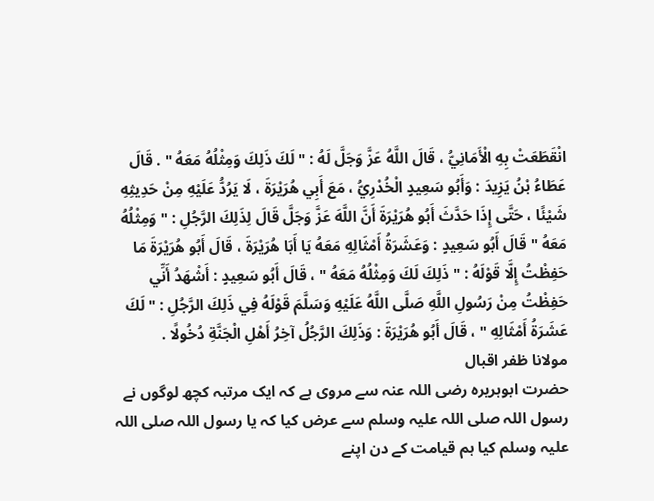انْقَطَعَتْ بِهِ الْأَمَانِيُّ ، قَالَ اللَّهُ عَزَّ وَجَلَّ لَهُ : " لَكَ ذَلِكَ وَمِثْلُهُ مَعَهُ " . قَالَ عَطَاءُ بْنُ يَزِيدَ : وَأَبُو سَعِيدٍ الْخُدْرِيُّ ، مَعَ أَبِي هُرَيْرَةَ ، لَا يَرُدُّ عَلَيْهِ مِنْ حَدِيثِهِ شَيْئًا ، حَتَّى إِذَا حَدَّثَ أَبُو هُرَيْرَةَ أَنَّ اللَّهَ عَزَّ وَجَلَّ قَالَ لِذَلِكَ الرَّجُلِ : " وَمِثْلُهُ مَعَهُ " قَالَ أَبُو سَعِيدٍ : وَعَشَرَةُ أَمْثَالِهِ مَعَهُ يَا أَبَا هُرَيْرَةَ ، قَالَ أَبُو هُرَيْرَةَ مَا حَفِظْتُ إِلَّا قَوْلَهُ : " ذَلِكَ لَكَ وَمِثْلُهُ مَعَهُ " ، قَالَ أَبُو سَعِيدٍ : أَشْهَدُ أَنِّي حَفِظْتُ مِنْ رَسُولِ اللَّهِ صَلَّى اللَّهُ عَلَيْهِ وَسَلَّمَ قَوْلَهُ فِي ذَلِكَ الرَّجُلِ : " لَكَ عَشَرَةُ أَمْثَالِهِ " ، قَالَ أَبُو هُرَيْرَةَ : وَذَلِكَ الرَّجُلُ آخِرُ أَهْلِ الْجَنَّةِ دُخُولًا .
مولانا ظفر اقبال
حضرت ابوہریرہ رضی اللہ عنہ سے مروی ہے کہ ایک مرتبہ کچھ لوگوں نے رسول اللہ صلی اللہ علیہ وسلم سے عرض کیا کہ یا رسول اللہ صلی اللہ علیہ وسلم کیا ہم قیامت کے دن اپنے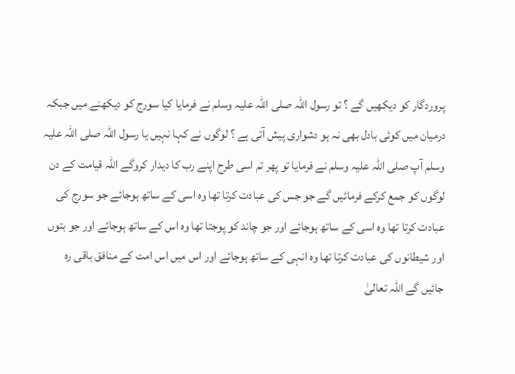پروردگار کو دیکھیں گے ؟ تو رسول اللہ صلی اللہ علیہ وسلم نے فرمایا کیا سورج کو دیکھنے میں جبکہ درمیان میں کوئی بادل بھی نہ ہو دشواری پیش آتی ہے ؟ لوگوں نے کہا نہیں یا رسول اللہ صلی اللہ علیہ وسلم آپ صلی اللہ علیہ وسلم نے فرمایا تو پھر تم اسی طرح اپنے رب کا دیدار کروگے اللہ قیامت کے دن لوگوں کو جمع کرکے فرمائیں گے جو جس کی عبادت کرتا تھا وہ اسی کے ساتھ ہوجائے جو سورج کی عبادت کرتا تھا وہ اسی کے ساتھ ہوجائے اور جو چاند کو پوجتا تھا وہ اس کے ساتھ ہوجائے اور جو بتوں اور شیطانوں کی عبادت کرتا تھا وہ انہی کے ساتھ ہوجائے اور اس میں اس امت کے منافق باقی رہ جائیں گے اللہ تعالیٰ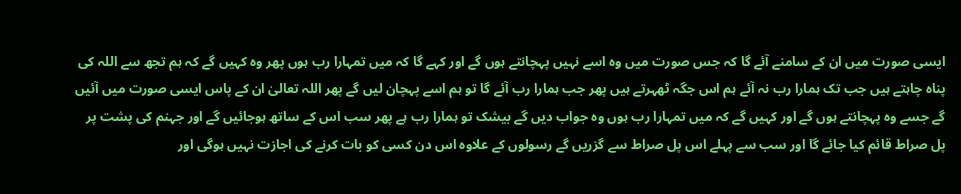ایسی صورت میں ان کے سامنے آئے گا کہ جس صورت میں وہ اسے نہیں پہچانتے ہوں گے اور کہے گا کہ میں تمہارا رب ہوں پھر وہ کہیں گے کہ ہم تجھ سے اللہ کی پناہ چاہتے ہیں جب تک ہمارا رب نہ آئے ہم اس جگہ ٹھہرتے ہیں پھر جب ہمارا رب آئے گا تو ہم اسے پہچان لیں گے پھر اللہ تعالیٰ ان کے پاس ایسی صورت میں آئیں گے جسے وہ پہچانتے ہوں گے اور کہیں گے کہ میں تمہارا رب ہوں وہ جواب دیں گے بیشک تو ہمارا رب ہے پھر سب اس کے ساتھ ہوجائیں گے اور جہنم کی پشت پر پل صراط قائم کیا جائے گا اور سب سے پہلے اس پل صراط سے گزریں گے رسولوں کے علاوہ اس دن کسی کو بات کرنے کی اجازت نہیں ہوگی اور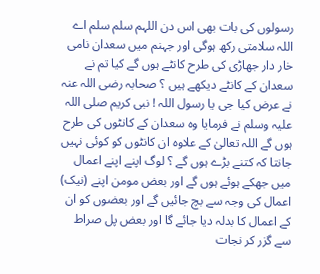رسولوں کی بات بھی اس دن اللہم سلم سلم اے اللہ سلامتی رکھ ہوگی اور جہنم میں سعدان نامی خار دار جھاڑی کی طرح کانٹے ہوں گے کیا تم نے سعدان کے کانٹے دیکھے ہیں ؟ صحابہ رضی اللہ عنہ نے عرض کیا جی یا رسول اللہ ! نبی کریم صلی اللہ علیہ وسلم نے فرمایا وہ سعدان کے کانٹوں کی طرح ہوں گے اللہ تعالیٰ کے علاوہ ان کانٹوں کو کوئی نہیں جانتا کہ کتنے بڑے ہوں گے ؟ لوگ اپنے اپنے اعمال میں جھکے ہوئے ہوں گے اور بعض مومن اپنے (نیک) اعمال کی وجہ سے بچ جائیں گے اور بعضوں کو ان کے اعمال کا بدلہ دیا جائے گا اور بعض پل صراط سے گزر کر نجات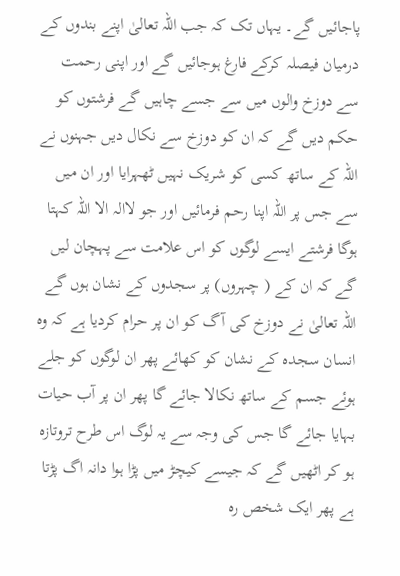پاجائیں گے۔ یہاں تک کہ جب اللہ تعالیٰ اپنے بندوں کے درمیان فیصلہ کرکے فارغ ہوجائیں گے اور اپنی رحمت سے دوزخ والوں میں سے جسے چاہیں گے فرشتوں کو حکم دیں گے کہ ان کو دوزخ سے نکال دیں جہنوں نے اللہ کے ساتھ کسی کو شریک نہیں ٹھہرایا اور ان میں سے جس پر اللہ اپنا رحم فرمائیں اور جو لاالہ الا اللہ کہتا ہوگا فرشتے ایسے لوگوں کو اس علامت سے پہچان لیں گے کہ ان کے ( چہروں) پر سجدوں کے نشان ہوں گے اللہ تعالیٰ نے دوزخ کی آگ کو ان پر حرام کردیا ہے کہ وہ انسان سجدہ کے نشان کو کھائے پھر ان لوگوں کو جلے ہوئے جسم کے ساتھ نکالا جائے گا پھر ان پر آب حیات بہایا جائے گا جس کی وجہ سے یہ لوگ اس طرح تروتازہ ہو کر اٹھیں گے کہ جیسے کیچڑ میں پڑا ہوا دانہ اگ پڑتا ہے پھر ایک شخص رہ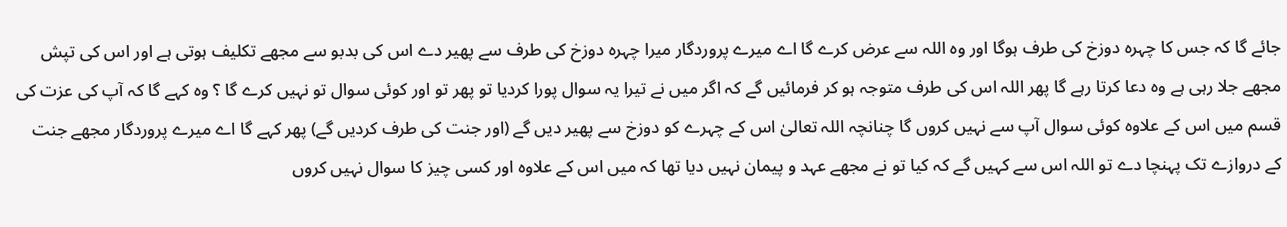جائے گا کہ جس کا چہرہ دوزخ کی طرف ہوگا اور وہ اللہ سے عرض کرے گا اے میرے پروردگار میرا چہرہ دوزخ کی طرف سے پھیر دے اس کی بدبو سے مجھے تکلیف ہوتی ہے اور اس کی تپش مجھے جلا رہی ہے وہ دعا کرتا رہے گا پھر اللہ اس کی طرف متوجہ ہو کر فرمائیں گے کہ اگر میں نے تیرا یہ سوال پورا کردیا تو پھر تو اور کوئی سوال تو نہیں کرے گا ؟ وہ کہے گا کہ آپ کی عزت کی قسم میں اس کے علاوہ کوئی سوال آپ سے نہیں کروں گا چنانچہ اللہ تعالیٰ اس کے چہرے کو دوزخ سے پھیر دیں گے (اور جنت کی طرف کردیں گے) پھر کہے گا اے میرے پروردگار مجھے جنت کے دروازے تک پہنچا دے تو اللہ اس سے کہیں گے کہ کیا تو نے مجھے عہد و پیمان نہیں دیا تھا کہ میں اس کے علاوہ اور کسی چیز کا سوال نہیں کروں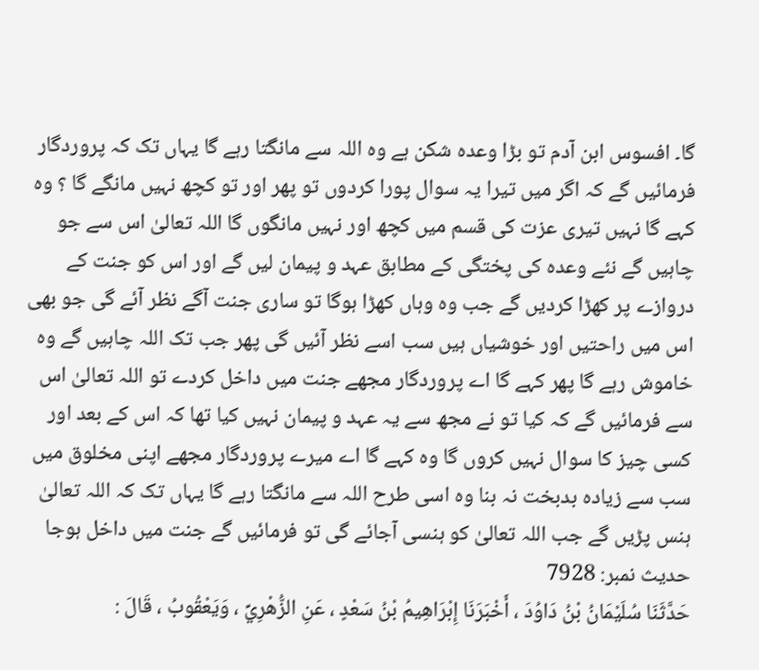گا۔ افسوس ابن آدم تو بڑا وعدہ شکن ہے وہ اللہ سے مانگتا رہے گا یہاں تک کہ پروردگار فرمائیں گے کہ اگر میں تیرا یہ سوال پورا کردوں تو پھر اور تو کچھ نہیں مانگے گا ؟ وہ کہے گا نہیں تیری عزت کی قسم میں کچھ اور نہیں مانگوں گا اللہ تعالیٰ اس سے جو چاہیں گے نئے وعدہ کی پختگی کے مطابق عہد و پیمان لیں گے اور اس کو جنت کے دروازے پر کھڑا کردیں گے جب وہ وہاں کھڑا ہوگا تو ساری جنت آگے نظر آئے گی جو بھی اس میں راحتیں اور خوشیاں ہیں سب اسے نظر آئیں گی پھر جب تک اللہ چاہیں گے وہ خاموش رہے گا پھر کہے گا اے پروردگار مجھے جنت میں داخل کردے تو اللہ تعالیٰ اس سے فرمائیں گے کہ کیا تو نے مجھ سے یہ عہد و پیمان نہیں کیا تھا کہ اس کے بعد اور کسی چیز کا سوال نہیں کروں گا وہ کہے گا اے میرے پروردگار مجھے اپنی مخلوق میں سب سے زیادہ بدبخت نہ بنا وہ اسی طرح اللہ سے مانگتا رہے گا یہاں تک کہ اللہ تعالیٰ ہنس پڑیں گے جب اللہ تعالیٰ کو ہنسی آجائے گی تو فرمائیں گے جنت میں داخل ہوجا
حدیث نمبر: 7928
حَدَّثَنَا سُلَيْمَانُ بْنُ دَاوُدَ ، أَخْبَرَنَا إِبْرَاهِيمُ بْنُ سَعْدٍ ، عَنِ الزُّهْرِيِّ ، وَيَعْقُوبُ ، قَالَ :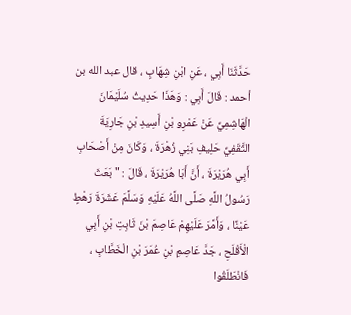حَدَّثَنَا أَبِي ، عَنِ ابْنِ شِهَابٍ ، قال عبد الله بن أحمد : قَالَ أَبِي : وَهَذَا حَدِيثُ سُلَيْمَانَ الْهَاشِمِيِّ عَنْ عَمْرِو بْنِ أَسِيدِ بْنِ جَارِيَةَ الثَّقَفِيِّ حَلِيفِ بَنِي زُهْرَةَ ، وَكَانَ مِنْ أَصْحَابِ أَبِي هُرَيْرَةَ ، أَنَّ أَبَا هُرَيْرَةَ ، قَالَ : " بَعَثَ رَسُولُ اللَّهِ صَلَّى اللَّهُ عَلَيْهِ وَسَلَّمَ عَشَرَةَ رَهْطٍ عَيْنًا ، وَأَمَّرَ عَلَيْهِمْ عَاصِمَ بْنَ ثَابِتِ بْنِ أَبِي الْأَقْلَحِ ، جَدَّ عَاصِمِ بْنِ عُمَرَ بْنِ الْخَطَّابِ ، فَانْطَلَقُوا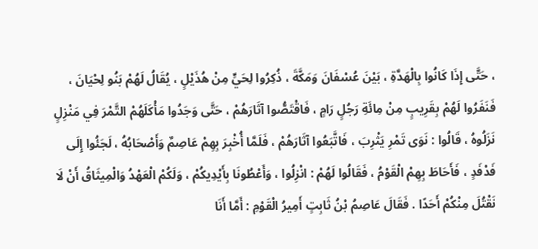، حَتَّى إِذَا كَانُوا بِالْهَدَّةِ ، بَيْنَ عُسْفَانَ وَمَكَّةَ ، ذُكِرُوا لِحَيٍّ مِنْ هُذَيْلٍ ، يُقَالُ لَهُمْ بَنُو لِحْيَانَ ، فَنَفَرُوا لَهُمْ بِقَرِيبٍ مِنْ مِائَةِ رَجُلٍ رَامٍ ، فَاقْتَصُّوا آثَارَهُمْ ، حَتَّى وَجَدُوا مَأْكَلَهُمْ التَّمْرَ فِي مَنْزِلٍ نَزَلُوهُ ، قَالُوا : نَوَى تَمْرِ يَثْرِبَ ، فَاتَّبَعُوا آثَارَهُمْ ، فَلَمَّا أُخْبِرَ بِهِمْ عَاصِمٌ وَأَصْحَابُهُ ، لَجَئُوا إِلَى فَدْفَدٍ ، فَأَحَاطَ بِهِمْ الْقَوْمُ ، فَقَالُوا لَهُمْ : انْزِلُوا ، وَأَعْطُونَا بِأَيْدِيكُمْ ، وَلَكُمْ الْعَهْدُ وَالْمِيثَاقُ أَنْ لَا نَقْتُلَ مِنْكُمْ أَحَدًا . فَقَالَ عَاصِمُ بْنُ ثَابِتٍ أَمِيرُ الْقَوْمِ : أَمَّا أَنَا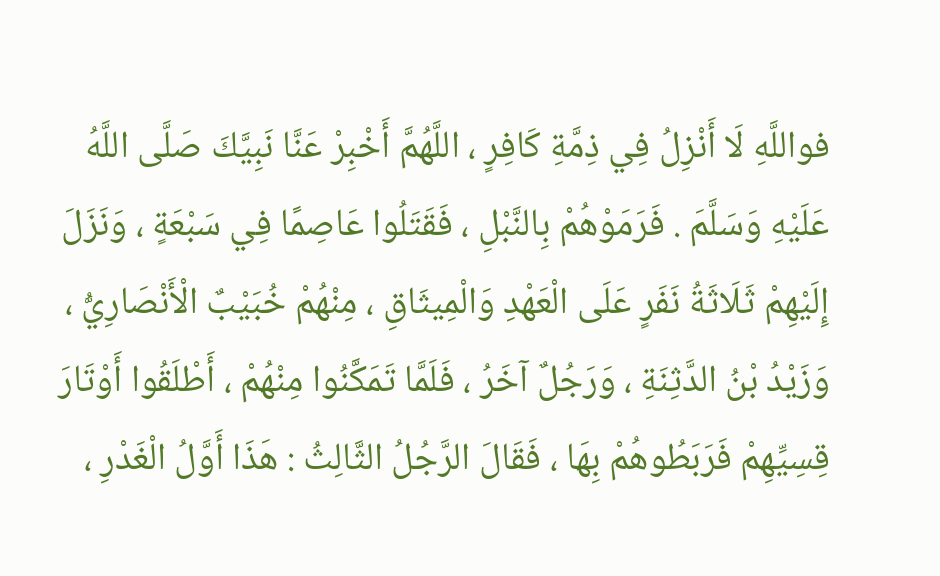فواللَّهِ لَا أَنْزِلُ فِي ذِمَّةِ كَافِرٍ ، اللَّهُمَّ أَخْبِرْ عَنَّا نَبِيَّكَ صَلَّى اللَّهُ عَلَيْهِ وَسَلَّمَ . فَرَمَوْهُمْ بِالنَّبْلِ ، فَقَتَلُوا عَاصِمًا فِي سَبْعَةٍ ، وَنَزَلَ إِلَيْهِمْ ثَلَاثَةُ نَفَرٍ عَلَى الْعَهْدِ وَالْمِيثَاقِ ، مِنْهُمْ خُبَيْبٌ الْأَنْصَارِيُّ ، وَزَيْدُ بْنُ الدَّثِنَةِ ، وَرَجُلٌ آخَرُ ، فَلَمَّا تَمَكَّنُوا مِنْهُمْ ، أَطْلَقُوا أَوْتَارَ قِسِيِّهِمْ فَرَبَطُوهُمْ بِهَا ، فَقَالَ الرَّجُلُ الثَّالِثُ : هَذَا أَوَّلُ الْغَدْرِ ،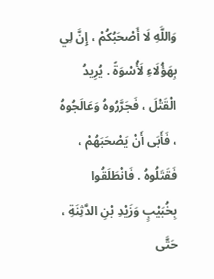وَاللَّهِ لَا أَصْحَبُكُمْ ، إِنَّ لِي بِهَؤُلَاءِ لَأُسْوَةً . يُرِيدُ الْقَتْلَ ، فَجَرَّرُوهُ وَعَالَجُوهُ ، فَأَبَى أَنْ يَصْحَبَهُمْ ، فَقَتَلُوهُ . فَانْطَلَقُوا بِخُبَيْبٍ وَزَيْدِ بْنِ الدَّثِنَةِ ، حَتَّى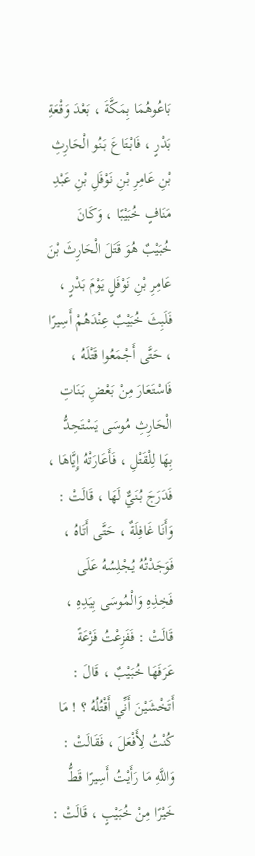بَاعُوهُمَا بِمَكَّةَ ، بَعْدَ وَقْعَةِ بَدْرٍ ، فَابْتَاعَ بَنُو الْحَارِثِ بْنِ عَامِرِ بْنِ نَوْفَلِ بْنِ عَبْدِ مَنَافٍ خُبَيْبًا ، وَكَانَ خُبَيْبٌ هُوَ قَتَلَ الْحَارِثَ بْنَ عَامِرِ بْنِ نَوْفَلٍ يَوْمَ بَدْرٍ ، فَلَبِثَ خُبَيْبٌ عِنْدَهُمْ أَسِيرًا ، حَتَّى أَجْمَعُوا قَتْلَهُ ، فَاسْتَعَارَ مِنْ بَعْضِ بَنَاتِ الْحَارِثِ مُوسَى يَسْتَحِدُّ بِهَا لِلْقَتْلِ ، فَأَعَارَتْهُ إِيَّاهَا ، فَدَرَجَ بُنَيٌّ لَهَا ، قَالَتْ : وَأَنَا غَافِلَةٌ ، حَتَّى أَتَاهُ ، فَوَجَدْتُهُ يُجْلِسُهُ عَلَى فَخِذِهِ وَالْمُوسَى بِيَدِهِ ، قَالَتْ : فَفَزِعْتُ فَزْعَةً عَرَفَهَا خُبَيْبٌ ، قَالَ : أَتَخْشَيْنَ أَنِّي أَقْتُلُهُ ؟ ! مَا كُنْتُ لِأَفْعَلَ ، فَقَالَتْ : وَاللَّهِ مَا رَأَيْتُ أَسِيرًا قَطُّ خَيْرًا مِنْ خُبَيْبٍ ، قَالَتْ :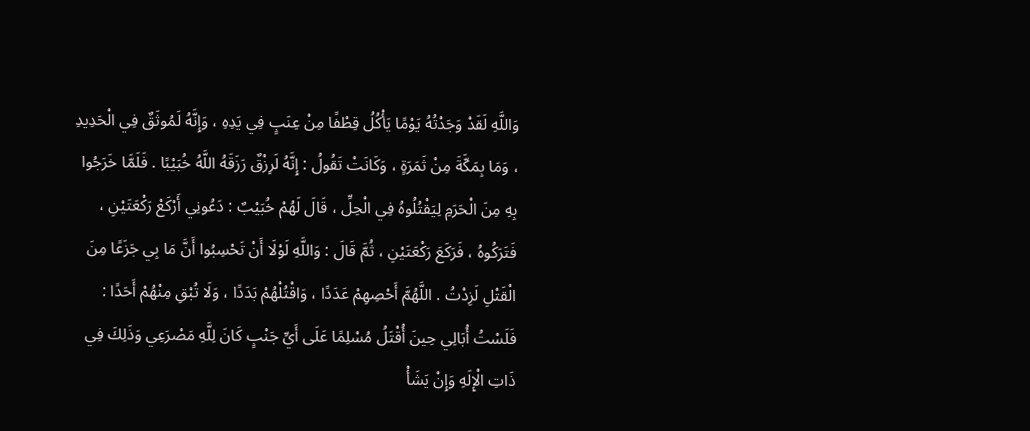وَاللَّهِ لَقَدْ وَجَدْتُهُ يَوْمًا يَأْكُلُ قِطْفًا مِنْ عِنَبٍ فِي يَدِهِ ، وَإِنَّهُ لَمُوثَقٌ فِي الْحَدِيدِ ، وَمَا بِمَكَّةَ مِنْ ثَمَرَةٍ ، وَكَانَتْ تَقُولُ : إِنَّهُ لَرِزْقٌ رَزَقَهُ اللَّهُ خُبَيْبًا . فَلَمَّا خَرَجُوا بِهِ مِنَ الْحَرَمِ لِيَقْتُلُوهُ فِي الْحِلِّ ، قَالَ لَهُمْ خُبَيْبٌ : دَعُونِي أَرْكَعْ رَكْعَتَيْنِ ، فَتَرَكُوهُ ، فَرَكَعَ رَكْعَتَيْنِ ، ثُمَّ قَالَ : وَاللَّهِ لَوْلَا أَنْ تَحْسِبُوا أَنَّ مَا بِي جَزَعًا مِنَ الْقَتْلِ لَزِدْتُ . اللَّهُمَّ أَحْصِهِمْ عَدَدًا ، وَاقْتُلْهُمْ بَدَدًا ، وَلَا تُبْقِ مِنْهُمْ أَحَدًا : فَلَسْتُ أُبَالِي حِينَ أُقْتَلُ مُسْلِمًا عَلَى أَيِّ جَنْبٍ كَانَ لِلَّهِ مَصْرَعِي وَذَلِكَ فِي ذَاتِ الْإِلَهِ وَإِنْ يَشَأْ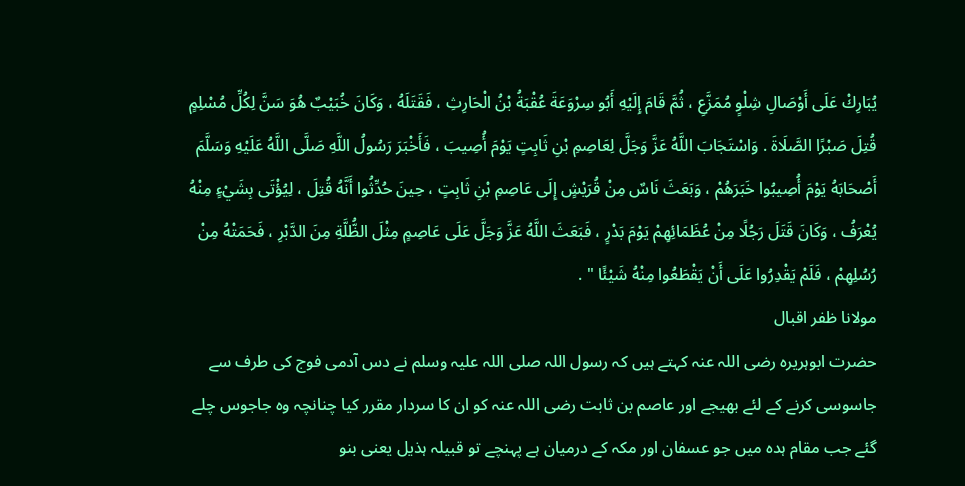يُبَارِكْ عَلَى أَوْصَالِ شِلْوٍ مُمَزَّعِ ، ثُمَّ قَامَ إِلَيْهِ أَبُو سِرْوَعَةَ عُقْبَةُ بْنُ الْحَارِثِ ، فَقَتَلَهُ ، وَكَانَ خُبَيْبٌ هُوَ سَنَّ لِكُلِّ مُسْلِمٍ قُتِلَ صَبْرًا الصَّلَاةَ . وَاسْتَجَابَ اللَّهُ عَزَّ وَجَلَّ لِعَاصِمِ بْنِ ثَابِتٍ يَوْمَ أُصِيبَ ، فَأَخْبَرَ رَسُولُ اللَّهِ صَلَّى اللَّهُ عَلَيْهِ وَسَلَّمَ أَصْحَابَهُ يَوْمَ أُصِيبُوا خَبَرَهُمْ ، وَبَعَثَ نَاسٌ مِنْ قُرَيْشٍ إِلَى عَاصِمِ بْنِ ثَابِتٍ ، حِينَ حُدِّثُوا أَنَّهُ قُتِلَ ، لِيُؤْتَى بِشَيْءٍ مِنْهُ يُعْرَفُ ، وَكَانَ قَتَلَ رَجُلًا مِنْ عُظَمَائِهِمْ يَوْمَ بَدْرٍ ، فَبَعَثَ اللَّهُ عَزَّ وَجَلَّ عَلَى عَاصِمٍ مِثْلَ الظُّلَّةِ مِنَ الدَّبْرِ ، فَحَمَتْهُ مِنْ رُسُلِهِمْ ، فَلَمْ يَقْدِرُوا عَلَى أَنْ يَقْطَعُوا مِنْهُ شَيْئًا " .
مولانا ظفر اقبال
حضرت ابوہریرہ رضی اللہ عنہ کہتے ہیں کہ رسول اللہ صلی اللہ علیہ وسلم نے دس آدمی فوج کی طرف سے جاسوسی کرنے کے لئے بھیجے اور عاصم بن ثابت رضی اللہ عنہ کو ان کا سردار مقرر کیا چنانچہ وہ جاجوس چلے گئے جب مقام ہدہ میں جو عسفان اور مکہ کے درمیان ہے پہنچے تو قبیلہ ہذیل یعنی بنو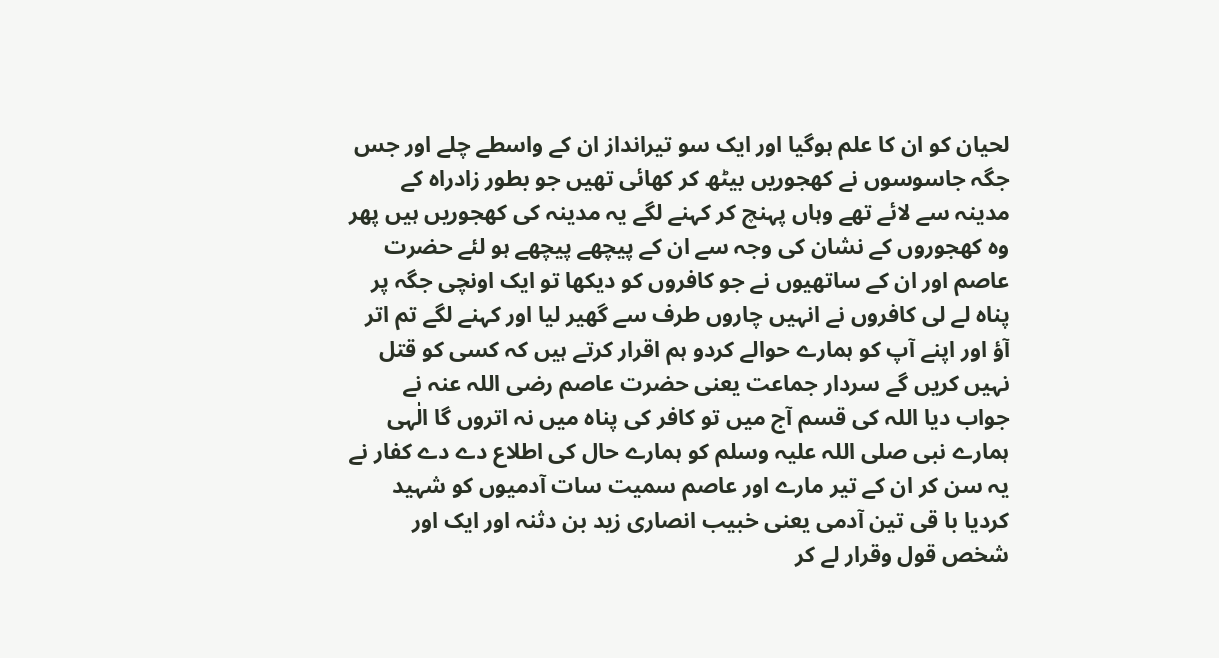لحیان کو ان کا علم ہوگیا اور ایک سو تیرانداز ان کے واسطے چلے اور جس جگہ جاسوسوں نے کھجوریں بیٹھ کر کھائی تھیں جو بطور زادراہ کے مدینہ سے لائے تھے وہاں پہنچ کر کہنے لگے یہ مدینہ کی کھجوریں ہیں پھر وہ کھجوروں کے نشان کی وجہ سے ان کے پیچھے پیچھے ہو لئے حضرت عاصم اور ان کے ساتھیوں نے جو کافروں کو دیکھا تو ایک اونچی جگہ پر پناہ لے لی کافروں نے انہیں چاروں طرف سے گھیر لیا اور کہنے لگے تم اتر آؤ اور اپنے آپ کو ہمارے حوالے کردو ہم اقرار کرتے ہیں کہ کسی کو قتل نہیں کریں گے سردار جماعت یعنی حضرت عاصم رضی اللہ عنہ نے جواب دیا اللہ کی قسم آج میں تو کافر کی پناہ میں نہ اتروں گا الٰہی ہمارے نبی صلی اللہ علیہ وسلم کو ہمارے حال کی اطلاع دے دے کفار نے یہ سن کر ان کے تیر مارے اور عاصم سمیت سات آدمیوں کو شہید کردیا با قی تین آدمی یعنی خبیب انصاری زید بن دثنہ اور ایک اور شخص قول وقرار لے کر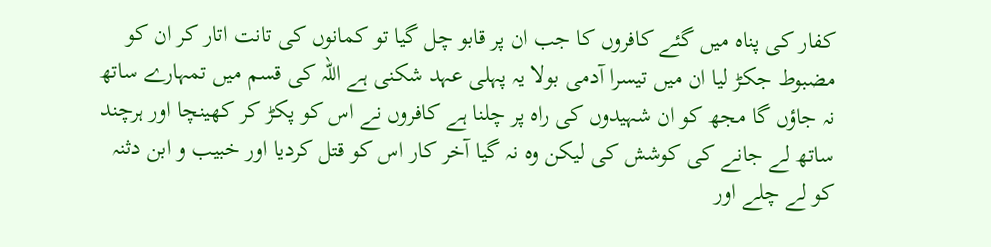کفار کی پناہ میں گئے کافروں کا جب ان پر قابو چل گیا تو کمانوں کی تانت اتار کر ان کو مضبوط جکڑ لیا ان میں تیسرا آدمی بولا یہ پہلی عہد شکنی ہے اللہ کی قسم میں تمہارے ساتھ نہ جاؤں گا مجھ کو ان شہیدوں کی راہ پر چلنا ہے کافروں نے اس کو پکڑ کر کھینچا اور ہرچند ساتھ لے جانے کی کوشش کی لیکن وہ نہ گیا آخر کار اس کو قتل کردیا اور خبیب و ابن دثنہ کو لے چلے اور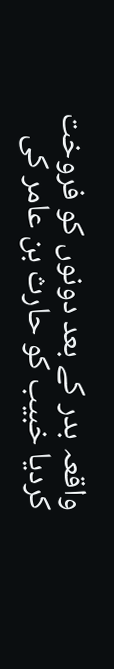واقعہ بدر کے بعد دونوں کو فروخت کردیا خبیب کو حارث بن عامر کی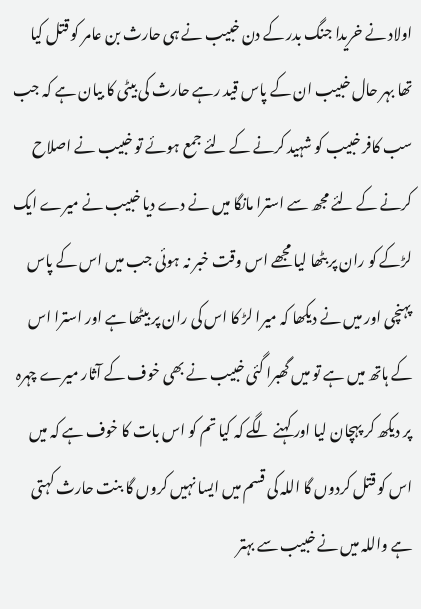اولاد نے خریدا جنگ بدر کے دن خبیب نے ہی حارث بن عامر کو قتل کیا تھا بہر حال خبیب ان کے پاس قید رہے حارث کی بیٹی کا بیان ہے کہ جب سب کافر خبیب کو شہید کرنے کے لئے جمع ہوئے تو خبیب نے اصلاح کرنے کے لئے مجھ سے استرا مانگا میں نے دے دیا خبیب نے میرے ایک لڑکے کو ران پر بٹھا لیا مجھے اس وقت خبر نہ ہوئی جب میں اس کے پاس پہنچی اور میں نے دیکھا کہ میرا لڑ کا اس کی ران پر بیٹھا ہے اور استرا اس کے ہاتھ میں ہے تو میں گھبرا گئی خبیب نے بھی خوف کے آثار میرے چہرہ پر دیکھ کر پہچان لیا اور کہنے لگے کہ کیا تم کو اس بات کا خوف ہے کہ میں اس کو قتل کردوں گا اللہ کی قسم میں ایسا نہیں کروں گا بنت حارث کہتی ہے واللہ میں نے خبیب سے بہتر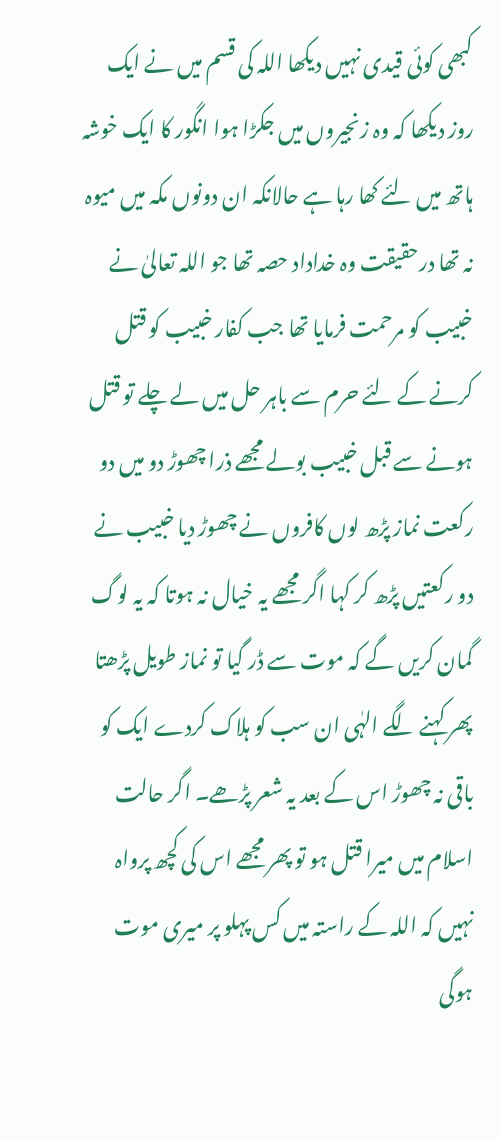کبھی کوئی قیدی نہیں دیکھا اللہ کی قسم میں نے ایک روز دیکھا کہ وہ زنجیروں میں جکڑا ہوا انگور کا ایک خوشہ ہاتھ میں لئے کھا رہا ہے حالانکہ ان دونوں مکہ میں میوہ نہ تھا درحقیقت وہ خداداد حصہ تھا جو اللہ تعالیٰ نے خبیب کو مرحمت فرمایا تھا جب کفار خبیب کو قتل کرنے کے لئے حرم سے باہر حل میں لے چلے تو قتل ہونے سے قبل خبیب بولے مجھے ذرا چھوڑ دو میں دو رکعت نماز پڑھ لوں کافروں نے چھوڑ دیا خبیب نے دو رکعتیں پڑھ کر کہا اگر مجھے یہ خیال نہ ہوتا کہ یہ لوگ گمان کریں گے کہ موت سے ڈر گیا تو نماز طویل پڑھتا پھر کہنے لگے الہٰی ان سب کو ہلاک کردے ایک کو باقی نہ چھوڑ اس کے بعد یہ شعر پڑھے۔ اگر حالت اسلام میں میرا قتل ہو تو پھر مجھے اس کی کچھ پرواہ نہیں کہ اللہ کے راستہ میں کس پہلو پر میری موت ہوگی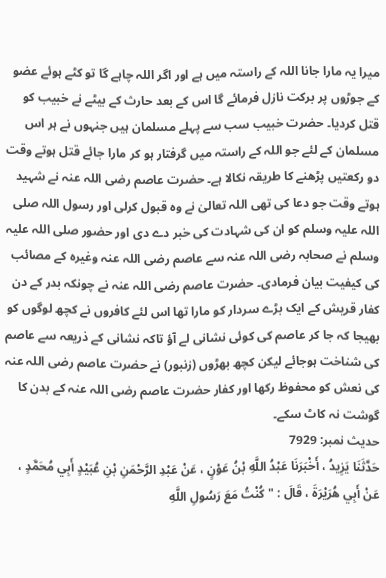میرا یہ مارا جانا اللہ کے راستہ میں ہے اور اگر اللہ چاہے گا تو کٹے ہوئے عضو کے جوڑوں پر برکت نازل فرمائے گا اس کے بعد حارث کے بیٹے نے خبیب کو قتل کردیا۔ حضرت خبیب سب سے پہلے مسلمان ہیں جنہوں نے ہر اس مسلمان کے لئے جو اللہ کے راستہ میں گرفتار ہو کر مارا جائے قتل ہوتے وقت دو رکعتیں پڑھنے کا طریقہ نکالا ہے۔ حضرت عاصم رضی اللہ عنہ نے شہید ہوتے وقت جو دعا کی تھی اللہ تعالیٰ نے وہ قبول کرلی اور رسول اللہ صلی اللہ علیہ وسلم کو ان کی شہادت کی خبر دے دی اور حضور صلی اللہ علیہ وسلم نے صحابہ رضی اللہ عنہ سے عاصم رضی اللہ عنہ وغیرہ کے مصائب کی کیفیت بیان فرمادی۔ حضرت عاصم رضی اللہ عنہ نے چونکہ بدر کے دن کفار قریش کے ایک بڑے سردار کو مارا تھا اس لئے کافروں نے کچھ لوگوں کو بھیجا کہ جا کر عاصم کی کوئی نشانی لے آؤ تاکہ نشانی کے ذریعہ سے عاصم کی شناخت ہوجائے لیکن کچھ بھڑوں (زنبور) نے حضرت عاصم رضی اللہ عنہ کی نعش کو محفوظ رکھا اور کفار حضرت عاصم رضی اللہ عنہ کے بدن کا گوشت نہ کاٹ سکے۔
حدیث نمبر: 7929
حَدَّثَنَا يَزِيدُ ، أَخْبَرَنَا عَبْدُ اللَّهِ بْنُ عَوْنٍ ، عَنْ عَبْدِ الرَّحْمَنِ بْنِ عُبَيْدٍ أَبِي مُحَمَّدٍ ، عَنْ أَبِي هُرَيْرَةَ ، قَالَ : " كُنْتُ مَعَ رَسُولِ اللَّهِ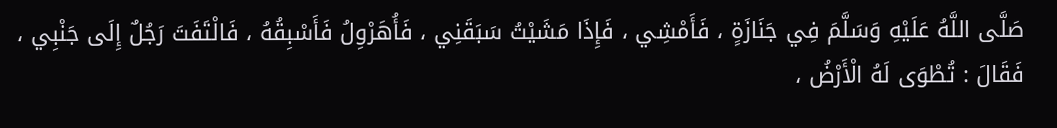صَلَّى اللَّهُ عَلَيْهِ وَسَلَّمَ فِي جَنَازَةٍ ، فَأَمْشِي ، فَإِذَا مَشَيْتُ سَبَقَنِي ، فَأُهَرْوِلُ فَأَسْبِقُهُ ، فَالْتَفَتَ رَجُلٌ إِلَى جَنْبِي ، فَقَالَ : تُطْوَى لَهُ الْأَرْضُ ،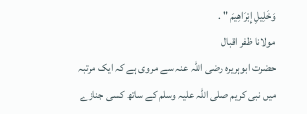وَخَلِيلِ إِبْرَاهِيمَ " .
مولانا ظفر اقبال
حضرت ابوہریرہ رضی اللہ عنہ سے مروی ہے کہ ایک مرتبہ میں نبی کریم صلی اللہ علیہ وسلم کے ساتھ کسی جنازے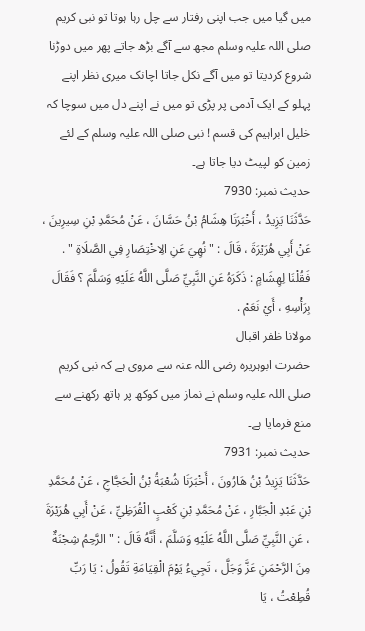میں گیا میں جب اپنی رفتار سے چل رہا ہوتا تو نبی کریم صلی اللہ علیہ وسلم مجھ سے آگے بڑھ جاتے پھر میں دوڑنا شروع کردیتا تو میں آگے نکل جاتا اچانک میری نظر اپنے پہلو کے ایک آدمی پر پڑی تو میں نے اپنے دل میں سوچا کہ خلیل ابراہیم کی قسم ! نبی صلی اللہ علیہ وسلم کے لئے زمین کو لپیٹ دیا جاتا ہے۔
حدیث نمبر: 7930
حَدَّثَنَا يَزِيدُ ، أَخْبَرَنَا هِشَامُ بْنُ حَسَّانَ ، عَنْ مُحَمَّدِ بْنِ سِيرِينَ ، عَنْ أَبِي هُرَيْرَةَ ، قَالَ : " نُهِيَ عَنِ الِاخْتِصَارِ فِي الصَّلَاةِ " . فَقُلْنَا لِهِشَامٍ : ذَكَرَهُ عَنِ النَّبِيِّ صَلَّى اللَّهُ عَلَيْهِ وَسَلَّمَ ؟ فَقَالَ بِرَأْسِهِ ، أَيْ نَعَمْ .
مولانا ظفر اقبال
حضرت ابوہریرہ رضی اللہ عنہ سے مروی ہے کہ نبی کریم صلی اللہ علیہ وسلم نے نماز میں کوکھ پر ہاتھ رکھنے سے منع فرمایا ہے۔
حدیث نمبر: 7931
حَدَّثَنَا يَزِيدُ بْنُ هَارُونَ ، أَخْبَرَنَا شُعْبَةُ بْنُ الْحَجَّاجِ ، عَنْ مُحَمَّدِ بْنِ عَبْدِ الْجَبَّارِ ، عَنْ مُحَمَّدِ بْنِ كَعْبٍ الْقُرَظِيِّ ، عَنْ أَبِي هُرَيْرَةَ ، عَنِ النَّبِيِّ صَلَّى اللَّهُ عَلَيْهِ وَسَلَّمَ ، أَنَّهُ قَالَ : " الرَّحِمُ شِجْنَةٌ مِنَ الرَّحْمَنِ عَزَّ وَجَلَّ ، تَجِيءُ يَوْمَ الْقِيَامَةِ تَقُولُ : يَا رَبِّ قُطِعْتُ ، يَا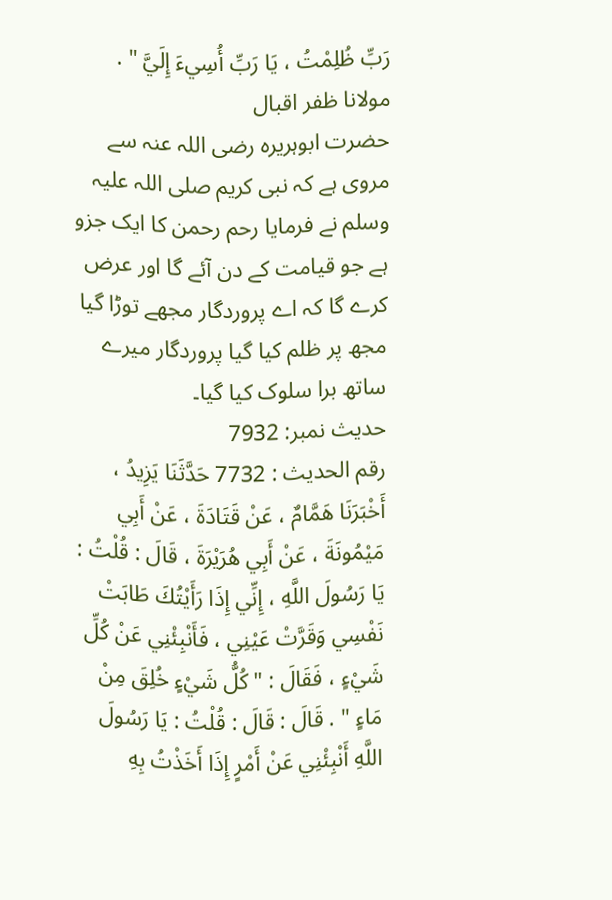رَبِّ ظُلِمْتُ ، يَا رَبِّ أُسِيءَ إِلَيَّ " .
مولانا ظفر اقبال
حضرت ابوہریرہ رضی اللہ عنہ سے مروی ہے کہ نبی کریم صلی اللہ علیہ وسلم نے فرمایا رحم رحمن کا ایک جزو ہے جو قیامت کے دن آئے گا اور عرض کرے گا کہ اے پروردگار مجھے توڑا گیا مجھ پر ظلم کیا گیا پروردگار میرے ساتھ برا سلوک کیا گیا۔
حدیث نمبر: 7932
رقم الحديث : 7732 حَدَّثَنَا يَزِيدُ ، أَخْبَرَنَا هَمَّامٌ ، عَنْ قَتَادَةَ ، عَنْ أَبِي مَيْمُونَةَ ، عَنْ أَبِي هُرَيْرَةَ ، قَالَ : قُلْتُ : يَا رَسُولَ اللَّهِ ، إِنِّي إِذَا رَأَيْتُكَ طَابَتْ نَفْسِي وَقَرَّتْ عَيْنِي ، فَأَنْبِئْنِي عَنْ كُلِّ شَيْءٍ ، فَقَالَ : " كُلُّ شَيْءٍ خُلِقَ مِنْ مَاءٍ " . قَالَ : قَالَ : قُلْتُ : يَا رَسُولَ اللَّهِ أَنْبِئْنِي عَنْ أَمْرٍ إِذَا أَخَذْتُ بِهِ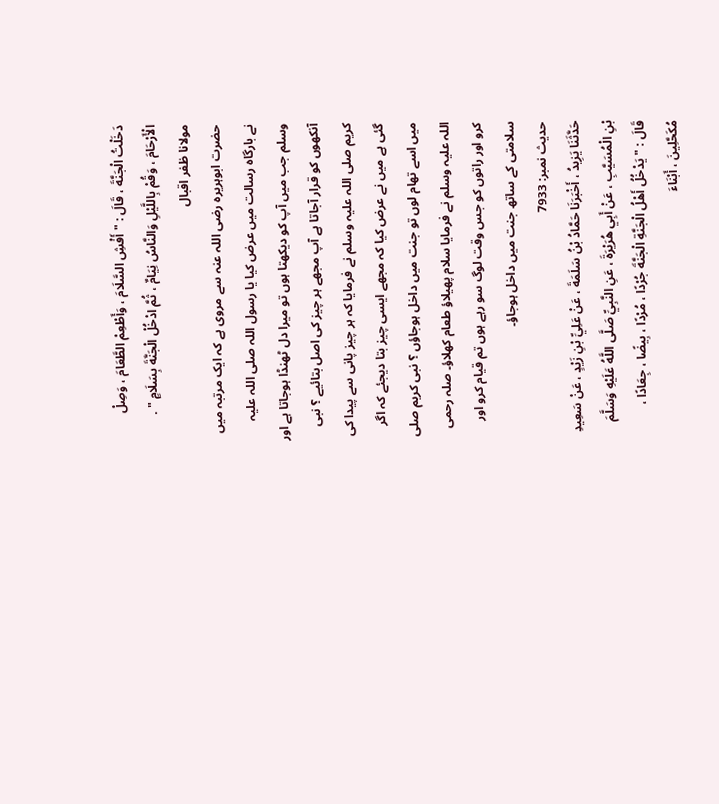دَخَلْتُ الْجَنَّةَ ، قَالَ : " أَفْشِ السَّلَامَ ، وَأَطْعِمْ الطَّعَامَ ، وَصِلْ الْأَرْحَامَ ، وَقُمْ بِاللَّيْلِ وَالنَّاسُ نِيَامٌ ، ثُمَّ ادْخُلْ الْجَنَّةَ بِسَلَامٍ " .
مولانا ظفر اقبال
حضرت ابوہریرہ رضی اللہ عنہ سے مروی ہے کہ ایک مرتبہ میں نے بارگاہ رسالت میں عرض کیا یا رسول اللہ صلی اللہ علیہ وسلم جب میں آپ کو دیکھتا ہوں تو میرا دل ٹھنڈا ہوجاتا ہے اور آنکھوں کو قرار آجاتا ہے آپ مجھے ہر چیز کی اصل بتائیے ؟ نبی کریم صلی اللہ علیہ وسلم نے فرمایا کہ ہر چیز پانی سے پیدا کی گئی ہے میں نے عرض کیا کہ مجھے ایسی چیز بتا دیجئے کہ اگر میں اسے تھام لوں تو جنت میں داخل ہوجاؤں ؟ نبی کریم صلی اللہ علیہ وسلم نے فرمایا سلام پھیلاؤ طعام کھلاؤ۔ صلہ رحمی کرو اور راتوں کو جس وقت لوگ سو رہے ہوں تم قیام کرو اور سلامتی کے ساتھ جنت میں داخل ہوجاؤ۔
حدیث نمبر: 7933
حَدَّثَنَا يَزِيدُ ، أَخْبَرَنَا حَمَّادُ بْنُ سَلَمَةَ ، عَنْ عَلِيِّ بْنِ زَيْدٍ ، عَنْ سَعِيدِ بْنِ الْمُسَيَّبِ ، عَنْ أَبِي هُرَيْرَةَ ، عَنِ النَّبِيِّ صَلَّى اللَّهُ عَلَيْهِ وَسَلَّمَ قَالَ : " يَدْخُلُ أَهْلُ الْجَنَّةِ الْجَنَّةَ جُرْدًا ، مُرْدًا ، بِيضًا ، جِعَادًا ، مُكَحَّلِينَ ، أَبْنَاءَ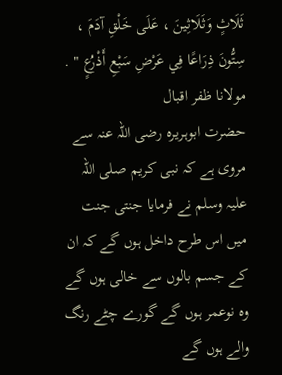ثَلَاثٍ وَثَلَاثِينَ ، عَلَى خَلْقِ آدَمَ ، سِتُّونَ ذِرَاعًا فِي عَرْضِ سَبْعِ أَذْرُعٍ " .
مولانا ظفر اقبال
حضرت ابوہریرہ رضی اللہ عنہ سے مروی ہے کہ نبی کریم صلی اللہ علیہ وسلم نے فرمایا جنتی جنت میں اس طرح داخل ہوں گے کہ ان کے جسم بالوں سے خالی ہوں گے وہ نوعمر ہوں گے گورے چٹے رنگ والے ہوں گے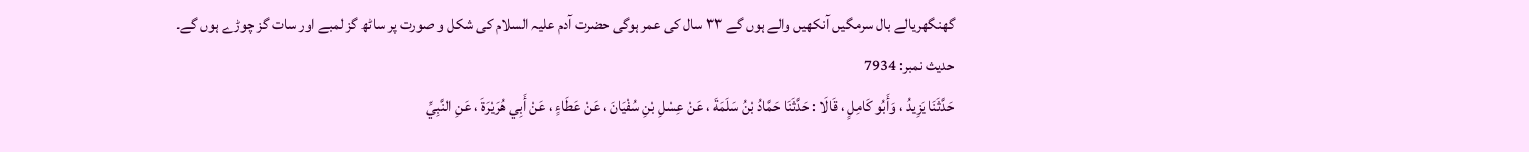گھنگھریالے بال سرمگیں آنکھیں والے ہوں گے ٣٣ سال کی عمر ہوگی حضرت آدم علیہ السلام کی شکل و صورت پر ساٹھ گز لمبے اور سات گز چوڑے ہوں گے۔
حدیث نمبر: 7934
حَدَّثَنَا يَزِيدُ ، وَأَبُو كَامِلٍ ، قَالَا : حَدَّثَنَا حَمَّادُ بْنُ سَلَمَةَ ، عَنْ عِسْلِ بْنِ سُفْيَانَ ، عَنْ عَطَاءٍ ، عَنْ أَبِي هُرَيْرَةَ ، عَنِ النَّبِيِّ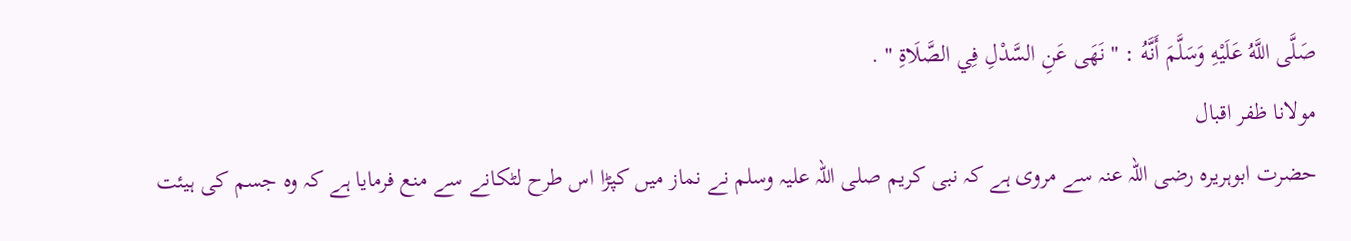صَلَّى اللَّهُ عَلَيْهِ وَسَلَّمَ أَنَّهُ : " نَهَى عَنِ السَّدْلِ فِي الصَّلَاةِ " .
مولانا ظفر اقبال
حضرت ابوہریرہ رضی اللہ عنہ سے مروی ہے کہ نبی کریم صلی اللہ علیہ وسلم نے نماز میں کپڑا اس طرح لٹکانے سے منع فرمایا ہے کہ وہ جسم کی ہیئت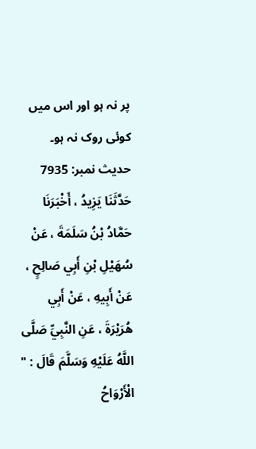پر نہ ہو اور اس میں کوئی روک نہ ہو۔
حدیث نمبر: 7935
حَدَّثَنَا يَزِيدُ ، أَخْبَرَنَا حَمَّادُ بْنُ سَلَمَةَ ، عَنْ سُهَيْلِ بْنِ أَبِي صَالِحٍ ، عَنْ أَبِيهِ ، عَنْ أَبِي هُرَيْرَةَ ، عَنِ النَّبِيِّ صَلَّى اللَّهُ عَلَيْهِ وَسَلَّمَ قَالَ : " الْأَرْوَاحُ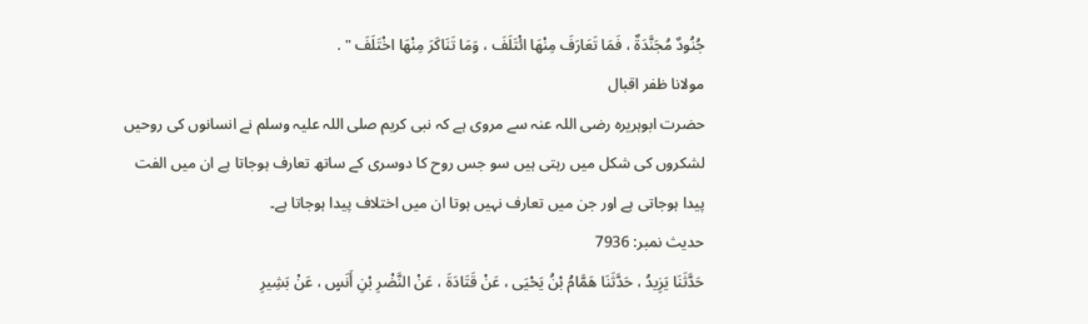جُنُودٌ مُجَنَّدَةٌ ، فَمَا تَعَارَفَ مِنْهَا ائْتَلَفَ ، وَمَا تَنَاكَرَ مِنْهَا اخْتَلَفَ " .
مولانا ظفر اقبال
حضرت ابوہریرہ رضی اللہ عنہ سے مروی ہے کہ نبی کریم صلی اللہ علیہ وسلم نے انسانوں کی روحیں لشکروں کی شکل میں رہتی ہیں سو جس روح کا دوسری کے ساتھ تعارف ہوجاتا ہے ان میں الفت پیدا ہوجاتی ہے اور جن میں تعارف نہیں ہوتا ان میں اختلاف پیدا ہوجاتا ہے۔
حدیث نمبر: 7936
حَدَّثَنَا يَزِيدُ ، حَدَّثَنَا هَمَّامُ بْنُ يَحْيَى ، عَنْ قَتَادَةَ ، عَنْ النَّضْرِ بْنِ أَنَسٍ ، عَنْ بَشِيرِ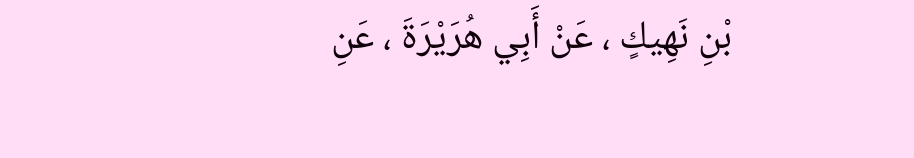بْنِ نَهِيكٍ ، عَنْ أَبِي هُرَيْرَةَ ، عَنِ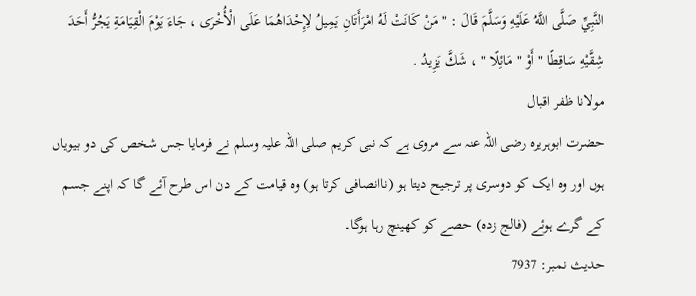النَّبِيِّ صَلَّى اللَّهُ عَلَيْهِ وَسَلَّمَ قَالَ : " مَنْ كَانَتْ لَهُ امْرَأَتَانِ يَمِيلُ لِإِحْدَاهُمَا عَلَى الْأُخْرَى ، جَاءَ يَوْمَ الْقِيَامَةِ يَجُرُّ أَحَدَ شِقَّيْهِ سَاقِطًا " أَوْ " مَائِلًا " ، شَكَّ يَزِيدُ .
مولانا ظفر اقبال
حضرت ابوہریرہ رضی اللہ عنہ سے مروی ہے کہ نبی کریم صلی اللہ علیہ وسلم نے فرمایا جس شخص کی دو بیویاں ہوں اور وہ ایک کو دوسری پر ترجیح دیتا ہو (ناانصافی کرتا ہو) وہ قیامت کے دن اس طرح آئے گا کہ اپنے جسم کے گرے ہوئے (فالج زدہ) حصے کو کھینچ رہا ہوگا۔
حدیث نمبر: 7937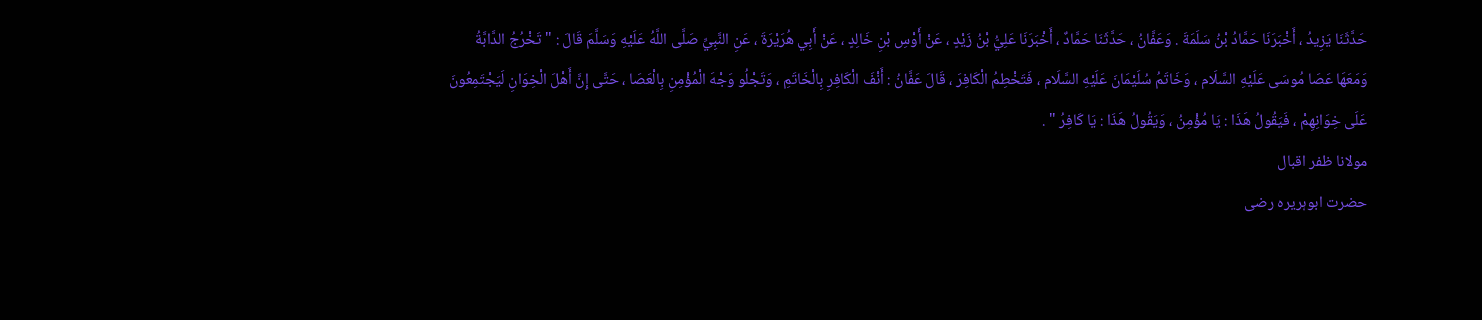حَدَّثَنَا يَزِيدُ ، أَخْبَرَنَا حَمَّادُ بْنُ سَلَمَةَ . وَعَفَّانُ ، حَدَّثَنَا حَمَّادٌ ، أَخْبَرَنَا عَلِيُّ بْنُ زَيْدٍ ، عَنْ أَوْسِ بْنِ خَالِدٍ ، عَنْ أَبِي هُرَيْرَةَ ، عَنِ النَّبِيِّ صَلَّى اللَّهُ عَلَيْهِ وَسَلَّمَ قَالَ : " تَخْرُجُ الدَّابَّةُ وَمَعَهَا عَصَا مُوسَى عَلَيْهِ السَّلَام ، وَخَاتَمُ سُلَيْمَانَ عَلَيْهِ السَّلَام ، فَتَخْطِمُ الْكَافِرَ ، قَالَ عَفَّانُ : أَنْفَ الْكَافِرِ بِالْخَاتَمِ ، وَتَجْلُو وَجْهَ الْمُؤْمِنِ بِالْعَصَا ، حَتَّى إِنَّ أَهْلَ الْخِوَانِ لَيَجْتَمِعُونَ عَلَى خِوَانِهِمْ ، فَيَقُولُ هَذَا : يَا مُؤْمِنُ ، وَيَقُولُ هَذَا : يَا كَافِرُ " .
مولانا ظفر اقبال
حضرت ابوہریرہ رضی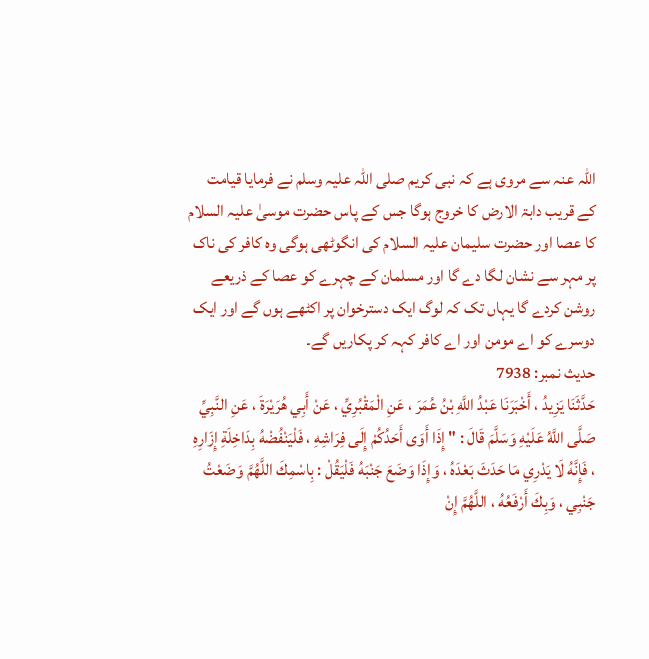اللہ عنہ سے مروی ہے کہ نبی کریم صلی اللہ علیہ وسلم نے فرمایا قیامت کے قریب دابۃ الارض کا خروج ہوگا جس کے پاس حضرت موسیٰ علیہ السلام کا عصا اور حضرت سلیمان علیہ السلام کی انگوٹھی ہوگی وہ کافر کی ناک پر مہر سے نشان لگا دے گا اور مسلمان کے چہرے کو عصا کے ذریعے روشن کردے گا یہاں تک کہ لوگ ایک دسترخوان پر اکٹھے ہوں گے اور ایک دوسرے کو اے مومن اور اے کافر کہہ کر پکاریں گے۔
حدیث نمبر: 7938
حَدَّثَنَا يَزِيدُ ، أَخْبَرَنَا عَبْدُ اللَّهِ بْنُ عُمَرَ ، عَنِ الْمَقْبُرِيِّ ، عَنْ أَبِي هُرَيْرَةَ ، عَنِ النَّبِيِّ صَلَّى اللَّهُ عَلَيْهِ وَسَلَّمَ قَالَ : " إِذَا أَوَى أَحَدُكُمْ إِلَى فِرَاشِهِ ، فَلْيَنْفُضْهُ بِدَاخِلَةِ إِزَارِهِ ، فَإِنَّهُ لَا يَدْرِي مَا حَدَثَ بَعْدَهُ ، وَإِذَا وَضَعَ جَنْبَهُ فَلْيَقُلْ : بِاسْمِكَ اللَّهُمَّ وَضَعْتُ جَنْبِي ، وَبِكَ أَرْفَعُهُ ، اللَّهُمَّ إِنْ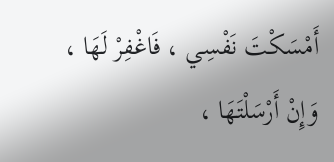أَمْسَكْتَ نَفْسِي ، فَاغْفِرْ لَهَا ، وَإِنْ أَرْسَلْتَهَا ،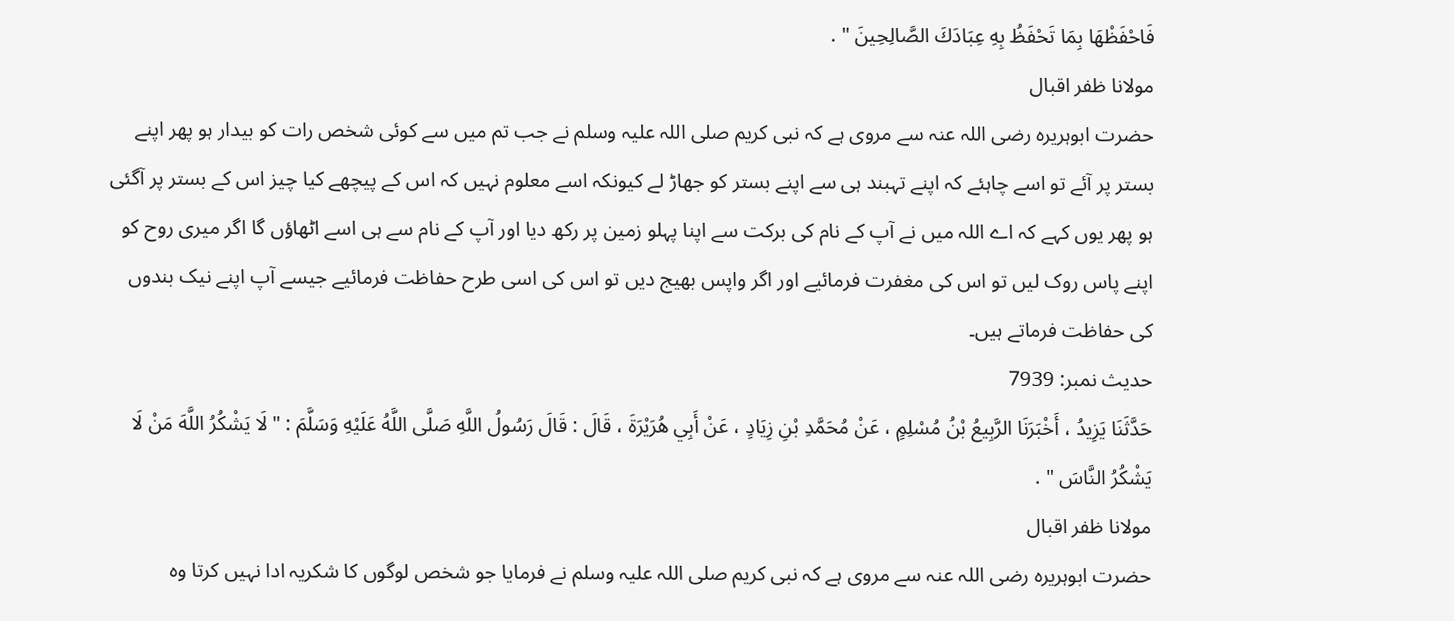فَاحْفَظْهَا بِمَا تَحْفَظُ بِهِ عِبَادَكَ الصَّالِحِينَ " .
مولانا ظفر اقبال
حضرت ابوہریرہ رضی اللہ عنہ سے مروی ہے کہ نبی کریم صلی اللہ علیہ وسلم نے جب تم میں سے کوئی شخص رات کو بیدار ہو پھر اپنے بستر پر آئے تو اسے چاہئے کہ اپنے تہبند ہی سے اپنے بستر کو جھاڑ لے کیونکہ اسے معلوم نہیں کہ اس کے پیچھے کیا چیز اس کے بستر پر آگئی ہو پھر یوں کہے کہ اے اللہ میں نے آپ کے نام کی برکت سے اپنا پہلو زمین پر رکھ دیا اور آپ کے نام سے ہی اسے اٹھاؤں گا اگر میری روح کو اپنے پاس روک لیں تو اس کی مغفرت فرمائیے اور اگر واپس بھیج دیں تو اس کی اسی طرح حفاظت فرمائیے جیسے آپ اپنے نیک بندوں کی حفاظت فرماتے ہیں۔
حدیث نمبر: 7939
حَدَّثَنَا يَزِيدُ ، أَخْبَرَنَا الرَّبِيعُ بْنُ مُسْلِمٍ ، عَنْ مُحَمَّدِ بْنِ زِيَادٍ ، عَنْ أَبِي هُرَيْرَةَ ، قَالَ : قَالَ رَسُولُ اللَّهِ صَلَّى اللَّهُ عَلَيْهِ وَسَلَّمَ : " لَا يَشْكُرُ اللَّهَ مَنْ لَا يَشْكُرُ النَّاسَ " .
مولانا ظفر اقبال
حضرت ابوہریرہ رضی اللہ عنہ سے مروی ہے کہ نبی کریم صلی اللہ علیہ وسلم نے فرمایا جو شخص لوگوں کا شکریہ ادا نہیں کرتا وہ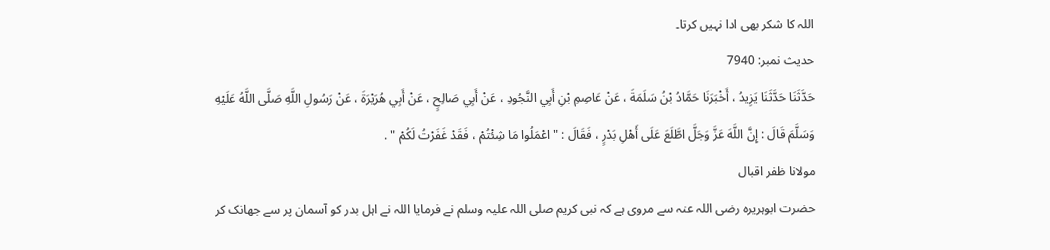اللہ کا شکر بھی ادا نہیں کرتا۔
حدیث نمبر: 7940
حَدَّثَنَا حَدَّثَنَا يَزِيدُ ، أَخْبَرَنَا حَمَّادُ بْنُ سَلَمَةَ ، عَنْ عَاصِمِ بْنِ أَبِي النَّجُودِ ، عَنْ أَبِي صَالِحٍ ، عَنْ أَبِي هُرَيْرَةَ ، عَنْ رَسُولِ اللَّهِ صَلَّى اللَّهُ عَلَيْهِ وَسَلَّمَ قَالَ : إِنَّ اللَّهَ عَزَّ وَجَلَّ اطَّلَعَ عَلَى أَهْلِ بَدْرٍ ، فَقَالَ : " اعْمَلُوا مَا شِئْتُمْ ، فَقَدْ غَفَرْتُ لَكُمْ " .
مولانا ظفر اقبال
حضرت ابوہریرہ رضی اللہ عنہ سے مروی ہے کہ نبی کریم صلی اللہ علیہ وسلم نے فرمایا اللہ نے اہل بدر کو آسمان پر سے جھانک کر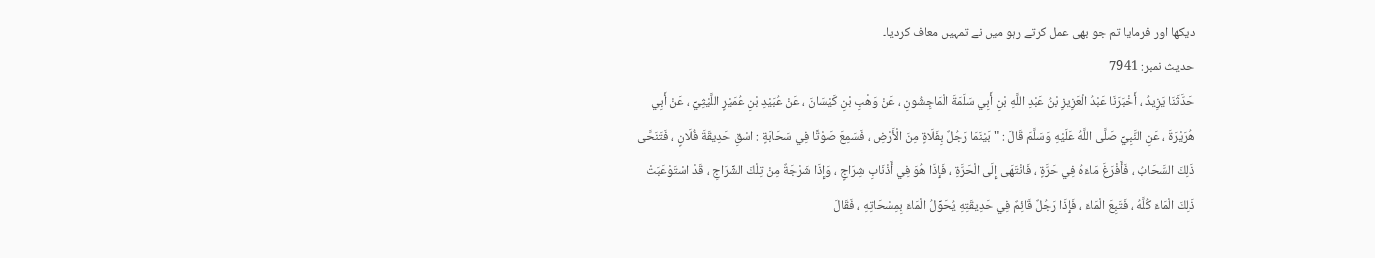دیکھا اور فرمایا تم جو بھی عمل کرتے رہو میں نے تمہیں معاف کردیا۔
حدیث نمبر: 7941
حَدَّثَنَا يَزِيدُ ، أَخْبَرَنَا عَبْدُ الْعَزِيزِ بْنُ عَبْدِ اللَّهِ بْنِ أَبِي سَلَمَةَ الْمَاجِشُونِ ، عَنْ وَهْبِ بْنِ كَيْسَانَ ، عَنْ عُبَيْدِ بْنِ عُمَيْرٍ اللَّيْثِيِّ ، عَنْ أَبِي هُرَيْرَةَ ، عَنِ النَّبِيِّ صَلَّى اللَّهُ عَلَيْهِ وَسَلَّمَ قَالَ : " بَيْنَمَا رَجُلٌ بِفَلَاةٍ مِنَ الْأَرْضِ ، فَسَمِعَ صَوْتًا فِي سَحَابَةٍ : اسْقِ حَدِيقَةَ فُلَانٍ ، فَتَنَحَّى ذَلِكَ السَّحَابُ ، فَأَفْرَغَ مَاءَهُ فِي حَرَّةٍ ، فَانْتَهَى إِلَى الْحَرَّةِ ، فَإِذَا هُوَ فِي أَذْنَابِ شِرَاجٍ ، وَإِذَا شَرْجَةٌ مِنْ تِلْكَ الشِّرَاجِ ، قَدْ اسْتَوْعَبَتْ ذَلِكَ الْمَاءَ كُلَّهُ ، فَتَبِعَ الْمَاءَ ، فَإِذَا رَجُلٌ قَائِمٌ فِي حَدِيقَتِهِ يُحَوِّلُ الْمَاءَ بِمِسْحَاتِهِ ، فَقَالَ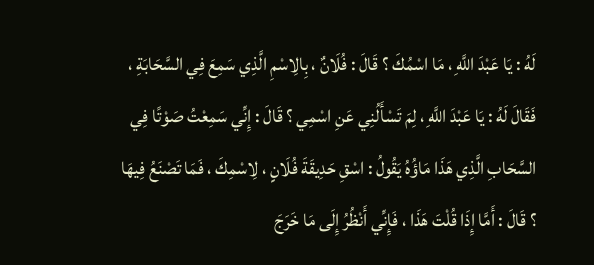لَهُ : يَا عَبْدَ اللَّهِ ، مَا اسْمُكَ ؟ قَالَ : فُلَانٌ ، بِالِاسْمِ الَّذِي سَمِعَ فِي السَّحَابَةِ ، فَقَالَ لَهُ : يَا عَبْدَ اللَّهِ ، لِمَ تَسْأَلُنِي عَنِ اسْمِي ؟ قَالَ : إِنِّي سَمِعْتُ صَوْتًا فِي السَّحَابِ الَّذِي هَذَا مَاؤُهُ يَقُولُ : اسْقِ حَدِيقَةَ فُلَانٍ ، لِاسْمِكَ ، فَمَا تَصْنَعُ فِيهَا ؟ قَالَ : أَمَّا إِذَا قُلْتَ هَذَا ، فَإِنِّي أَنْظُرُ إِلَى مَا خَرَجَ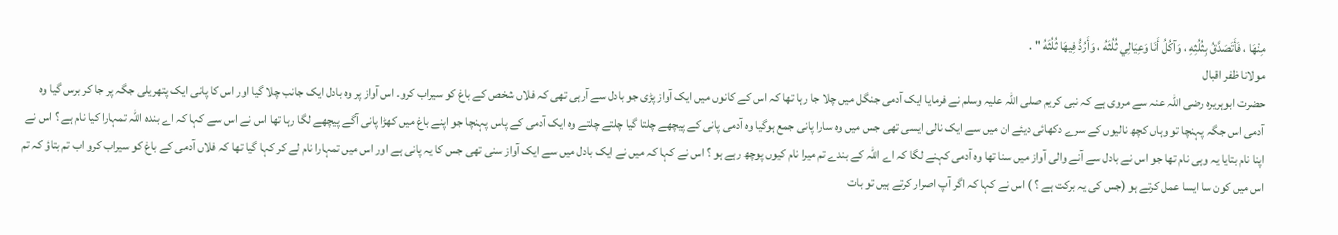مِنْهَا ، فَأَتَصَدَّقُ بِثُلُثِهِ ، وَآكُلُ أَنَا وَعِيَالِي ثُلُثَهُ ، وَأَرُدُّ فِيهَا ثُلُثَهُ " .
مولانا ظفر اقبال
حضرت ابوہریرہ رضی اللہ عنہ سے مروی ہے کہ نبی کریم صلی اللہ علیہ وسلم نے فرمایا ایک آدمی جنگل میں چلا جا رہا تھا کہ اس کے کانوں میں ایک آواز پڑی جو بادل سے آرہی تھی کہ فلاں شخص کے باغ کو سیراب کرو۔ اس آواز پر وہ بادل ایک جانب چلا گیا اور اس کا پانی ایک پتھریلی جگہ پر جا کر برس گیا وہ آدمی اس جگہ پہنچا تو وہاں کچھ نالیوں کے سرے دکھائی دیئے ان میں سے ایک نالی ایسی تھی جس میں وہ سارا پانی جمع ہوگیا وہ آدمی پانی کے پیچھے چلتا گیا چلتے چلتے وہ ایک آدمی کے پاس پہنچا جو اپنے باغ میں کھڑا پانی آگے پیچھے لگا رہا تھا اس نے اس سے کہا کہ اے بندہ اللہ تمہارا کیا نام ہے ؟ اس نے اپنا نام بتایا یہ وہی نام تھا جو اس نے بادل سے آنے والی آواز میں سنا تھا وہ آدمی کہنے لگا کہ اے اللہ کے بندے تم میرا نام کیوں پوچھ رہے ہو ؟ اس نے کہا کہ میں نے ایک بادل میں سے ایک آواز سنی تھی جس کا یہ پانی ہے اور اس میں تمہارا نام لے کر کہا گیا تھا کہ فلاں آدمی کے باغ کو سیراب کرو اب تم بتاؤ کہ تم اس میں کون سا ایسا عمل کرتے ہو (جس کی یہ برکت ہے ؟ ) اس نے کہا کہ اگر آپ اصرار کرتے ہیں تو بات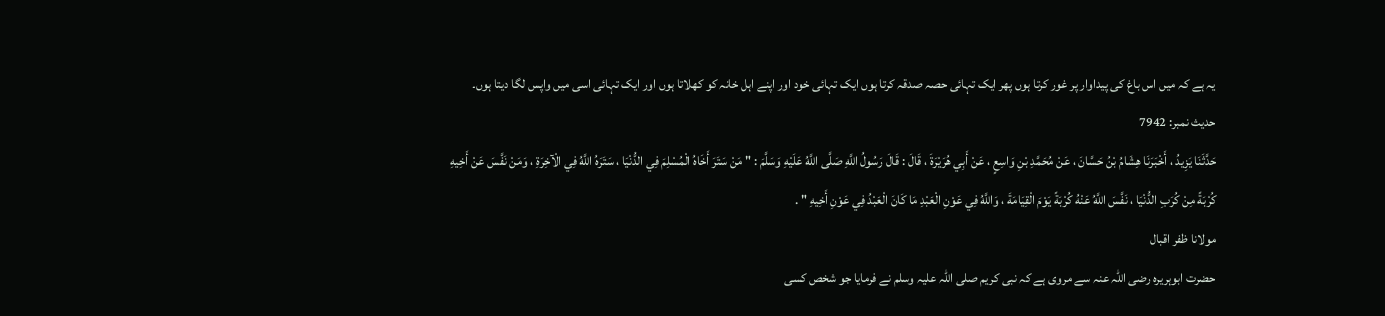یہ ہے کہ میں اس باغ کی پیداوار پر غور کرتا ہوں پھر ایک تہائی حصہ صدقہ کرتا ہوں ایک تہائی خود اور اپنے اہل خانہ کو کھلاتا ہوں اور ایک تہائی اسی میں واپس لگا دیتا ہوں۔
حدیث نمبر: 7942
حَدَّثَنَا يَزِيدُ ، أَخْبَرَنَا هِشَامُ بْنُ حَسَّانَ ، عَنْ مُحَمَّدِ بْنِ وَاسِعٍ ، عَنْ أَبِي هُرَيْرَةَ ، قَالَ : قَالَ رَسُولُ اللَّهِ صَلَّى اللَّهُ عَلَيْهِ وَسَلَّمَ : " مَنْ سَتَرَ أَخَاهُ الْمُسْلِمَ فِي الدُّنْيَا ، سَتَرَهُ اللَّهُ فِي الْآخِرَةِ ، وَمَنْ نَفَّسَ عَنْ أَخِيهِ كُرْبَةً مِنْ كُرَبِ الدُّنْيَا ، نَفَّسَ اللَّهُ عَنْهُ كُرْبَةً يَوْمَ الْقِيَامَةَ ، وَاللَّهُ فِي عَوْنِ الْعَبْدِ مَا كَانَ الْعَبْدُ فِي عَوْنِ أَخِيهِ " .
مولانا ظفر اقبال
حضرت ابوہریرہ رضی اللہ عنہ سے مروی ہے کہ نبی کریم صلی اللہ علیہ وسلم نے فرمایا جو شخص کسی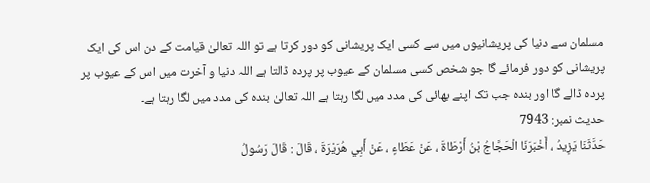مسلمان سے دنیا کی پریشانیوں میں سے کسی ایک پریشانی کو دور کرتا ہے تو اللہ تعالیٰ قیامت کے دن اس کی ایک پریشانی کو دور فرمائے گا جو شخص کسی مسلمان کے عیوب پر پردہ ڈالتا ہے اللہ دنیا و آخرت میں اس کے عیوب پر پردہ ڈالے گا اور بندہ جب تک اپنے بھائی کی مدد میں لگا رہتا ہے اللہ تعالیٰ بندہ کی مدد میں لگا رہتا ہے۔
حدیث نمبر: 7943
حَدَّثَنَا يَزِيدُ ، أَخْبَرَنَا الْحَجَّاجُ بْنُ أَرْطَاةَ ، عَنْ عَطَاءٍ ، عَنْ أَبِي هُرَيْرَةَ ، قَالَ : قَالَ رَسُولُ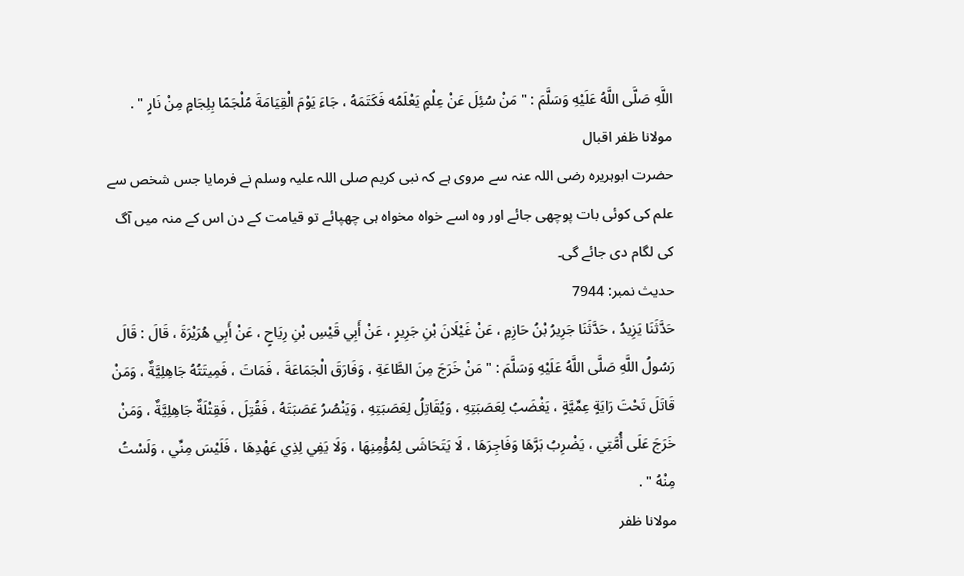اللَّهِ صَلَّى اللَّهُ عَلَيْهِ وَسَلَّمَ : " مَنْ سُئِلَ عَنْ عِلْمٍ يَعْلَمُه فَكَتَمَهُ ، جَاءَ يَوْمَ الْقِيَامَةَ مُلْجَمًا بِلِجَامٍ مِنْ نَارٍ " .
مولانا ظفر اقبال
حضرت ابوہریرہ رضی اللہ عنہ سے مروی ہے کہ نبی کریم صلی اللہ علیہ وسلم نے فرمایا جس شخص سے علم کی کوئی بات پوچھی جائے اور وہ اسے خواہ مخواہ ہی چھپائے تو قیامت کے دن اس کے منہ میں آگ کی لگام دی جائے گی۔
حدیث نمبر: 7944
حَدَّثَنَا يَزِيدُ ، حَدَّثَنَا جَرِيرُ بْنُ حَازِمٍ ، عَنْ غَيْلَانَ بْنِ جَرِيرٍ ، عَنْ أَبِي قَيْسِ بْنِ رِيَاحٍ ، عَنْ أَبِي هُرَيْرَةَ ، قَالَ : قَالَ رَسُولُ اللَّهِ صَلَّى اللَّهُ عَلَيْهِ وَسَلَّمَ : " مَنْ خَرَجَ مِنَ الطَّاعَةِ ، وَفَارَقَ الْجَمَاعَةَ ، فَمَاتَ ، فَمِيتَتُهُ جَاهِلِيَّةٌ ، وَمَنْ قَاتَلَ تَحْتَ رَايَةٍ عِمِّيَّةٍ ، يَغْضَبُ لِعَصَبَتِهِ ، وَيُقَاتِلُ لِعَصَبَتِهِ ، وَيَنْصُرُ عَصَبَتَهُ ، فَقُتِلَ ، فَقِتْلَةٌ جَاهِلِيَّةٌ ، وَمَنْ خَرَجَ عَلَى أُمَّتِي ، يَضْرِبُ بَرَّهَا وَفَاجِرَهَا ، لَا يَتَحَاشَى لِمُؤْمِنِهَا ، وَلَا يَفِي لِذِي عَهْدِهَا ، فَلَيْسَ مِنِّي ، وَلَسْتُ مِنْهُ " .
مولانا ظفر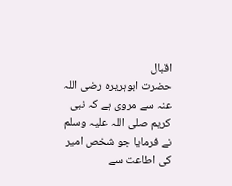اقبال
حضرت ابوہریرہ رضی اللہ عنہ سے مروی ہے کہ نبی کریم صلی اللہ علیہ وسلم نے فرمایا جو شخص امیر کی اطاعت سے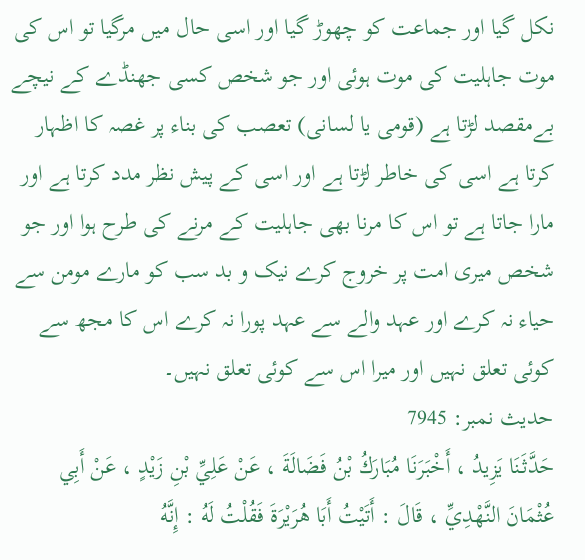نکل گیا اور جماعت کو چھوڑ گیا اور اسی حال میں مرگیا تو اس کی موت جاہلیت کی موت ہوئی اور جو شخص کسی جھنڈے کے نیچے بےمقصد لڑتا ہے (قومی یا لسانی) تعصب کی بناء پر غصہ کا اظہار کرتا ہے اسی کی خاطر لڑتا ہے اور اسی کے پیش نظر مدد کرتا ہے اور مارا جاتا ہے تو اس کا مرنا بھی جاہلیت کے مرنے کی طرح ہوا اور جو شخص میری امت پر خروج کرے نیک و بد سب کو مارے مومن سے حیاء نہ کرے اور عہد والے سے عہد پورا نہ کرے اس کا مجھ سے کوئی تعلق نہیں اور میرا اس سے کوئی تعلق نہیں۔
حدیث نمبر: 7945
حَدَّثَنَا يَزِيدُ ، أَخْبَرَنَا مُبَارَكُ بْنُ فَضَالَةَ ، عَنْ عَلِيِّ بْنِ زَيْدٍ ، عَنْ أَبِي عُثْمَانَ النَّهْدِيِّ ، قَالَ : أَتَيْتُ أَبَا هُرَيْرَةَ فَقُلْتُ لَهُ : إِنَّهُ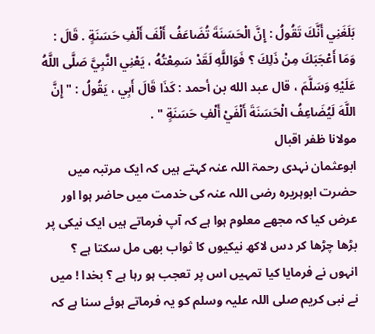بَلَغَنِي أَنَّكَ تَقُولُ : إِنَّ الْحَسَنَةَ تُضَاعَفُ أَلْفَ أَلْفِ حَسَنَةٍ . قَالَ : وَمَا أَعْجَبَكَ مِنْ ذَلِكَ ؟ فَوَاللَّهِ لَقَدْ سَمِعْتُهُ ، يَعْنِي النَّبِيَّ صَلَّى اللَّهُ عَلَيْهِ وَسَلَّمَ ، قال عبد الله بن أحمد : كَذَا قَالَ أَبِي ، يَقُولُ : " إِنَّ اللَّهَ لَيُضَاعِفُ الْحَسَنَةَ أَلْفَيْ أَلْفِ حَسَنَةٍ " .
مولانا ظفر اقبال
ابوعثمان نہدی رحمۃ اللہ عنہ کہتے ہیں کہ ایک مرتبہ میں حضرت ابوہریرہ رضی اللہ عنہ کی خدمت میں حاضر ہوا اور عرض کیا کہ مجھے معلوم ہوا ہے کہ آپ فرماتے ہیں ایک نیکی پر بڑھا چڑھا کر دس لاکھ نیکیوں کا ثواب بھی مل سکتا ہے ؟ انہوں نے فرمایا کیا تمہیں اس پر تعجب ہو رہا ہے ؟ بخدا ! میں نے نبی کریم صلی اللہ علیہ وسلم کو یہ فرماتے ہوئے سنا ہے کہ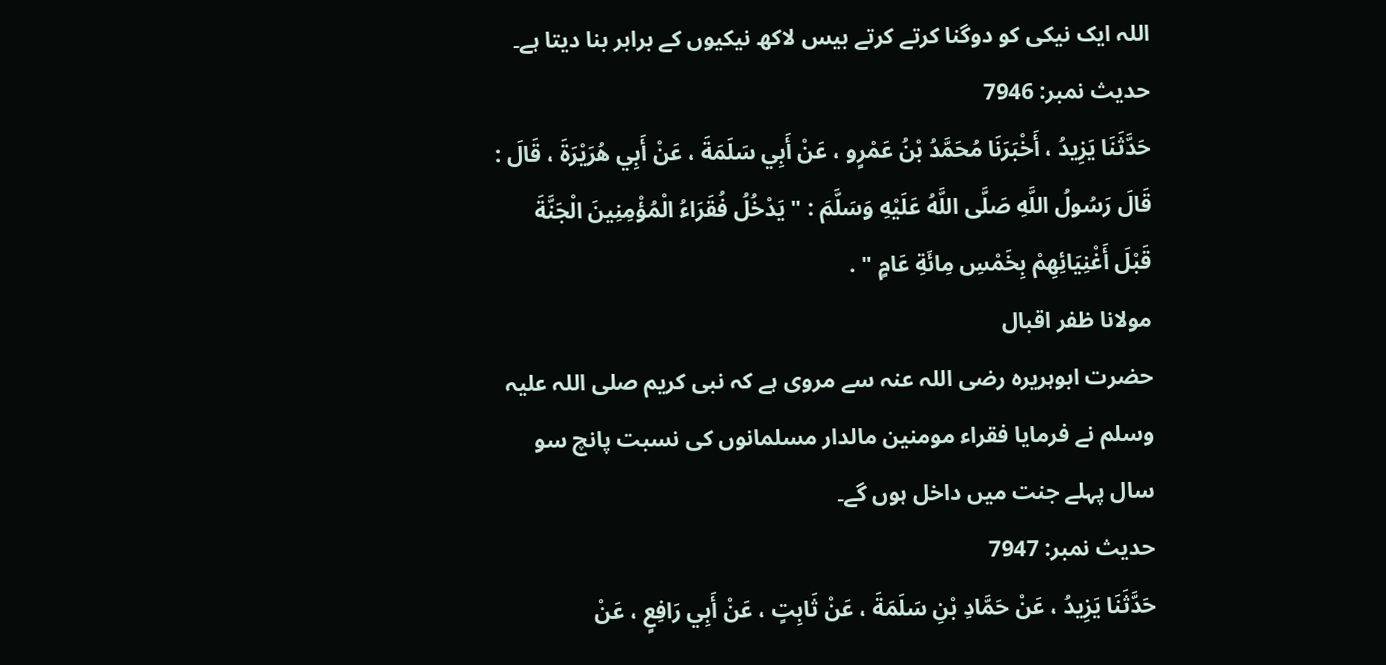اللہ ایک نیکی کو دوگنا کرتے کرتے بیس لاکھ نیکیوں کے برابر بنا دیتا ہے۔
حدیث نمبر: 7946
حَدَّثَنَا يَزِيدُ ، أَخْبَرَنَا مُحَمَّدُ بْنُ عَمْرٍو ، عَنْ أَبِي سَلَمَةَ ، عَنْ أَبِي هُرَيْرَةَ ، قَالَ : قَالَ رَسُولُ اللَّهِ صَلَّى اللَّهُ عَلَيْهِ وَسَلَّمَ : " يَدْخُلُ فُقَرَاءُ الْمُؤْمِنِينَ الْجَنَّةَ قَبْلَ أَغْنِيَائِهِمْ بِخَمْسِ مِائَةِ عَامٍ " .
مولانا ظفر اقبال
حضرت ابوہریرہ رضی اللہ عنہ سے مروی ہے کہ نبی کریم صلی اللہ علیہ وسلم نے فرمایا فقراء مومنین مالدار مسلمانوں کی نسبت پانچ سو سال پہلے جنت میں داخل ہوں گے۔
حدیث نمبر: 7947
حَدَّثَنَا يَزِيدُ ، عَنْ حَمَّادِ بْنِ سَلَمَةَ ، عَنْ ثَابِتٍ ، عَنْ أَبِي رَافِعٍ ، عَنْ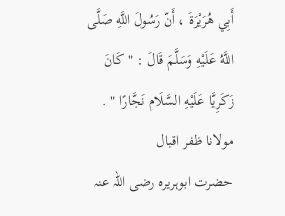أَبِي هُرَيْرَةَ ، أَنّ رَسُولَ اللَّهِ صَلَّى اللَّهُ عَلَيْهِ وَسَلَّمَ قَالَ : " كَانَ زَكَرِيَّا عَلَيْهِ السَّلَام نَجَّارًا " .
مولانا ظفر اقبال
حضرت ابوہریرہ رضی اللہ عنہ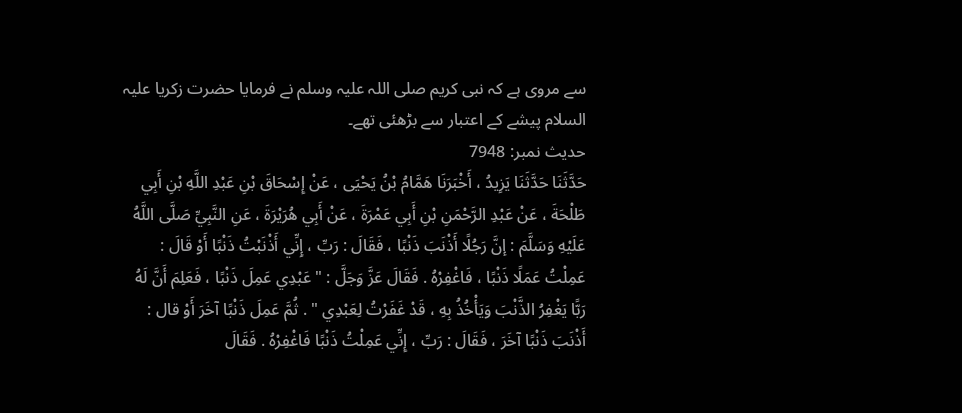سے مروی ہے کہ نبی کریم صلی اللہ علیہ وسلم نے فرمایا حضرت زکریا علیہ السلام پیشے کے اعتبار سے بڑھئی تھے۔
حدیث نمبر: 7948
حَدَّثَنَا حَدَّثَنَا يَزِيدُ ، أَخْبَرَنَا هَمَّامُ بْنُ يَحْيَى ، عَنْ إِسْحَاقَ بْنِ عَبْدِ اللَّهِ بْنِ أَبِي طَلْحَةَ ، عَنْ عَبْدِ الرَّحْمَنِ بْنِ أَبِي عَمْرَةَ ، عَنْ أَبِي هُرَيْرَةَ ، عَنِ النَّبِيِّ صَلَّى اللَّهُ عَلَيْهِ وَسَلَّمَ : إنَّ رَجُلًا أَذْنَبَ ذَنْبًا ، فَقَالَ : رَبِّ ، إِنِّي أَذْنَبْتُ ذَنْبًا أَوْ قَالَ : عَمِلْتُ عَمَلًا ذَنْبًا ، فَاغْفِرْهُ . فَقَالَ عَزَّ وَجَلَّ : " عَبْدِي عَمِلَ ذَنْبًا ، فَعَلِمَ أَنَّ لَهُ رَبًّا يَغْفِرُ الذَّنْبَ وَيَأْخُذُ بِهِ ، قَدْ غَفَرْتُ لِعَبْدِي " . ثُمَّ عَمِلَ ذَنْبًا آخَرَ أَوْ قال : أَذْنَبَ ذَنْبًا آخَرَ ، فَقَالَ : رَبِّ ، إِنِّي عَمِلْتُ ذَنْبًا فَاغْفِرْهُ . فَقَالَ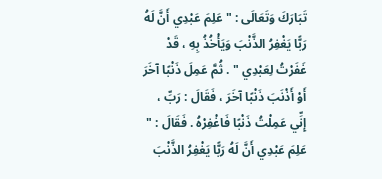تَبَارَكَ وَتَعَالَى : " عَلِمَ عَبْدِي أَنَّ لَهُ رَبًّا يَغْفِرُ الذَّنْبَ وَيَأْخُذُ بِهِ ، قَدْ غَفَرْتُ لِعَبْدِي " . ثُمَّ عَمِلَ ذَنْبًا آخَرَ أَوْ أَذْنَبَ ذَنْبًا آخَرَ ، فَقَالَ : رَبِّ ، إِنِّي عَمِلْتُ ذَنْبًا فَاغْفِرْهُ . فَقَالَ : " عَلِمَ عَبْدِي أَنَّ لَهُ رَبًّا يَغْفِرُ الذَّنْبَ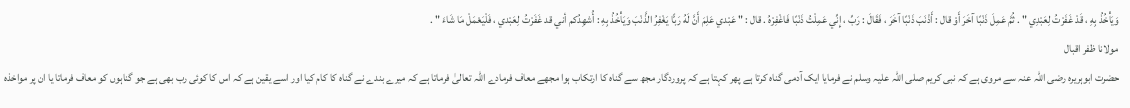وَيَأْخُذُ بِهِ ، قَدْ غَفَرْتُ لِعَبْدِي " . ثُمَّ عَمِلَ ذَنْبًا آخَرَ أَوْ قال : أَذْنَبَ ذَنْبًا آخَرَ ، فَقَالَ : رَبِّ ، إِنِّي عَمِلْتُ ذَنْبًا فَاغْفِرْهُ . قال : " عَبْدي عَلِمَ أَنَّ لَهُ رَبًّا يَغْفِرُ الذَّنْبَ وَيَأْخُذُ بِهِ : أُشهِدُكم أني قد غَفَرْتُ لِعَبْدي ، فَلْيَعْمَلْ مَا شَاءَ " .
مولانا ظفر اقبال
حضرت ابوہریرہ رضی اللہ عنہ سے مروی ہے کہ نبی کریم صلی اللہ علیہ وسلم نے فرمایا ایک آدمی گناہ کرتا ہے پھر کہتا ہے کہ پروردگار مجھ سے گناہ کا ارتکاب ہوا مجھے معاف فرمادے اللہ تعالیٰ فرماتا ہے کہ میرے بندے نے گناہ کا کام کیا اور اسے یقین ہے کہ اس کا کوئی رب بھی ہے جو گناہوں کو معاف فرماتا یا ان پر مواخذہ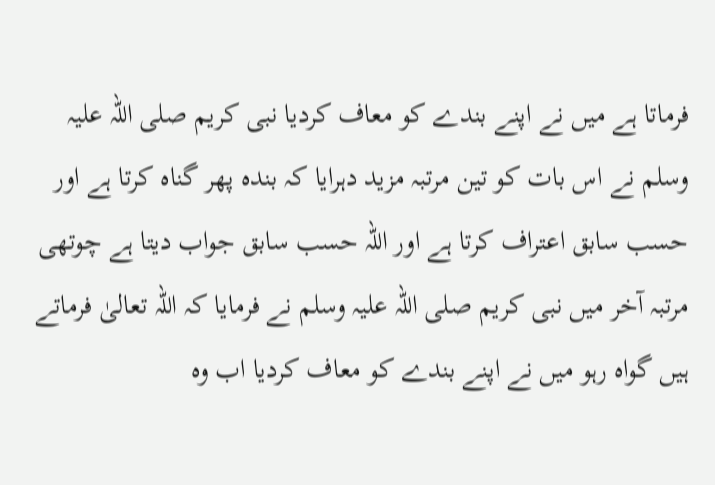فرماتا ہے میں نے اپنے بندے کو معاف کردیا نبی کریم صلی اللہ علیہ وسلم نے اس بات کو تین مرتبہ مزید دہرایا کہ بندہ پھر گناہ کرتا ہے اور حسب سابق اعتراف کرتا ہے اور اللہ حسب سابق جواب دیتا ہے چوتھی مرتبہ آخر میں نبی کریم صلی اللہ علیہ وسلم نے فرمایا کہ اللہ تعالیٰ فرماتے ہیں گواہ رہو میں نے اپنے بندے کو معاف کردیا اب وہ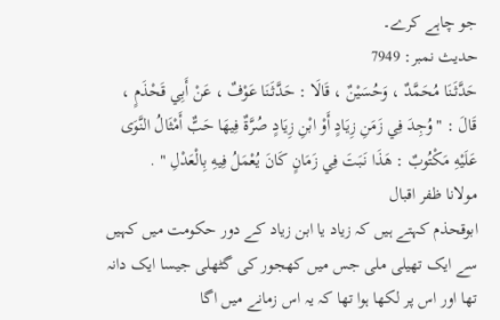جو چاہے کرے۔
حدیث نمبر: 7949
حَدَّثَنَا مُحَمَّدٌ ، وَحُسَيْنٌ ، قَالَا : حَدَّثَنَا عَوْفٌ ، عَنْ أَبِي قَحْذَمٍ ، قَالَ : " وُجِدَ فِي زَمَنِ زِيَادٍ أَوْ ابْنِ زِيَادٍ صُرَّةٌ فِيهَا حَبٌّ أَمْثَالُ النَّوَى عَلَيْهِ مَكْتُوبٌ : هَذَا نَبَتَ فِي زَمَانٍ كَانَ يُعْمَلُ فِيهِ بِالْعَدْلِ " .
مولانا ظفر اقبال
ابوقحذم کہتے ہیں کہ زیاد یا ابن زیاد کے دور حکومت میں کہیں سے ایک تھیلی ملی جس میں کھجور کی گٹھلی جیسا ایک دانہ تھا اور اس پر لکھا ہوا تھا کہ یہ اس زمانے میں اگا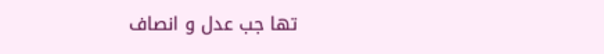تھا جب عدل و انصاف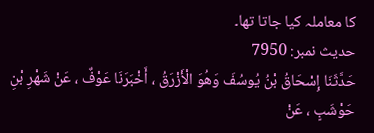کا معاملہ کیا جاتا تھا۔
حدیث نمبر: 7950
حَدَّثَنَا إِسْحَاقُ بْنُ يُوسُفَ وَهُوَ الْأَزْرَقُ ، أَخْبَرَنَا عَوْفٌ ، عَنْ شَهْرِ بْنِ حَوْشَبٍ ، عَنْ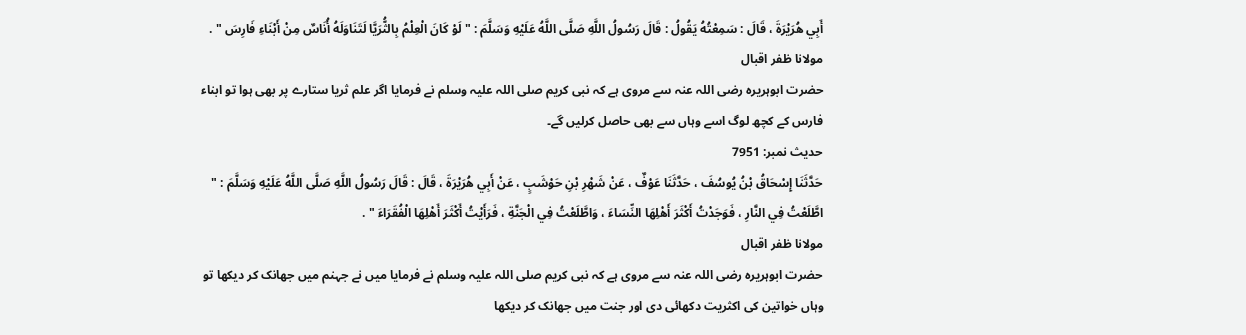أَبِي هُرَيْرَةَ ، قَالَ : سَمِعْتُهُ يَقُولُ : قَالَ رَسُولُ اللَّهِ صَلَّى اللَّهُ عَلَيْهِ وَسَلَّمَ : " لَوْ كَانَ الْعِلْمُ بِالثُّرَيَّا لَتَنَاوَلَهُ أُنَاسٌ مِنْ أَبْنَاءِ فَارِسَ " .
مولانا ظفر اقبال
حضرت ابوہریرہ رضی اللہ عنہ سے مروی ہے کہ نبی کریم صلی اللہ علیہ وسلم نے فرمایا اگر علم ثریا ستارے پر بھی ہوا تو ابناء فارس کے کچھ لوگ اسے وہاں سے بھی حاصل کرلیں گے۔
حدیث نمبر: 7951
حَدَّثَنَا إِسْحَاقُ بْنُ يُوسُفَ ، حَدَّثَنَا عَوْفٌ ، عَنْ شَهْرِ بْنِ حَوْشَبٍ ، عَنْ أَبِي هُرَيْرَةَ ، قَالَ : قَالَ رَسُولُ اللَّهِ صَلَّى اللَّهُ عَلَيْهِ وَسَلَّمَ : " اطَّلَعْتُ فِي النَّارِ ، فَوَجَدْتُ أَكْثَرَ أَهْلِهَا النِّسَاءَ ، وَاطَّلَعْتُ فِي الْجَنَّةِ ، فَرَأَيْتُ أَكْثَرَ أَهْلِهَا الْفُقَرَاءَ " .
مولانا ظفر اقبال
حضرت ابوہریرہ رضی اللہ عنہ سے مروی ہے کہ نبی کریم صلی اللہ علیہ وسلم نے فرمایا میں نے جہنم میں جھانک کر دیکھا تو وہاں خواتین کی اکثریت دکھائی دی اور جنت میں جھانک کر دیکھا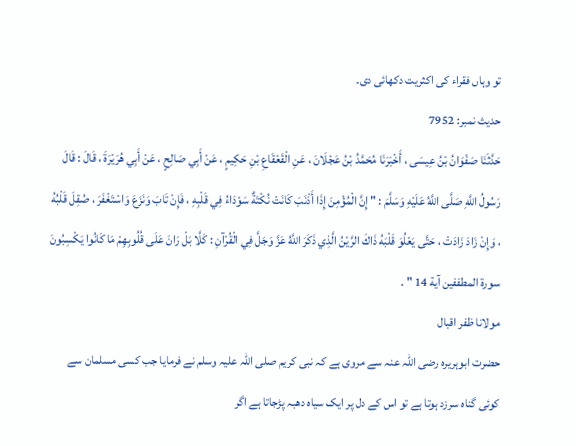تو وہاں فقراء کی اکثریت دکھائی دی۔
حدیث نمبر: 7952
حَدَّثَنَا صَفْوَانُ بْنُ عِيسَى ، أَخْبَرَنَا مُحَمَّدُ بْنُ عَجْلَانَ ، عَنِ الْقَعْقَاعِ بْنِ حَكِيمٍ ، عَنْ أَبِي صَالِحٍ ، عَنْ أَبِي هُرَيْرَةَ ، قَالَ : قَالَ رَسُولُ اللَّهِ صَلَّى اللَّهُ عَلَيْهِ وَسَلَّمَ : " إِنَّ الْمُؤْمِنَ إِذَا أَذْنَبَ كَانَتْ نُكْتَةٌ سَوْدَاءُ فِي قَلْبِهِ ، فَإِنْ تَابَ وَنَزَعَ وَاسْتَغْفَرَ ، صُقِلَ قَلْبُهُ ، وَإِنْ زَادَ زَادَتْ ، حَتَّى يَعْلُوَ قَلْبَهُ ذَاكَ الرَّيْنُ الَّذِي ذَكَرَ اللَّهُ عَزَّ وَجَلَّ فِي الْقُرْآنِ : كَلَّا بَلْ رَانَ عَلَى قُلُوبِهِمْ مَا كَانُوا يَكْسِبُونَ سورة المطففين آية 14 " .
مولانا ظفر اقبال
حضرت ابوہریرہ رضی اللہ عنہ سے مروی ہے کہ نبی کریم صلی اللہ علیہ وسلم نے فرمایا جب کسی مسلمان سے کوئی گناہ سرزد ہوتا ہے تو اس کے دل پر ایک سیاہ دھبہ پڑجاتا ہے اگر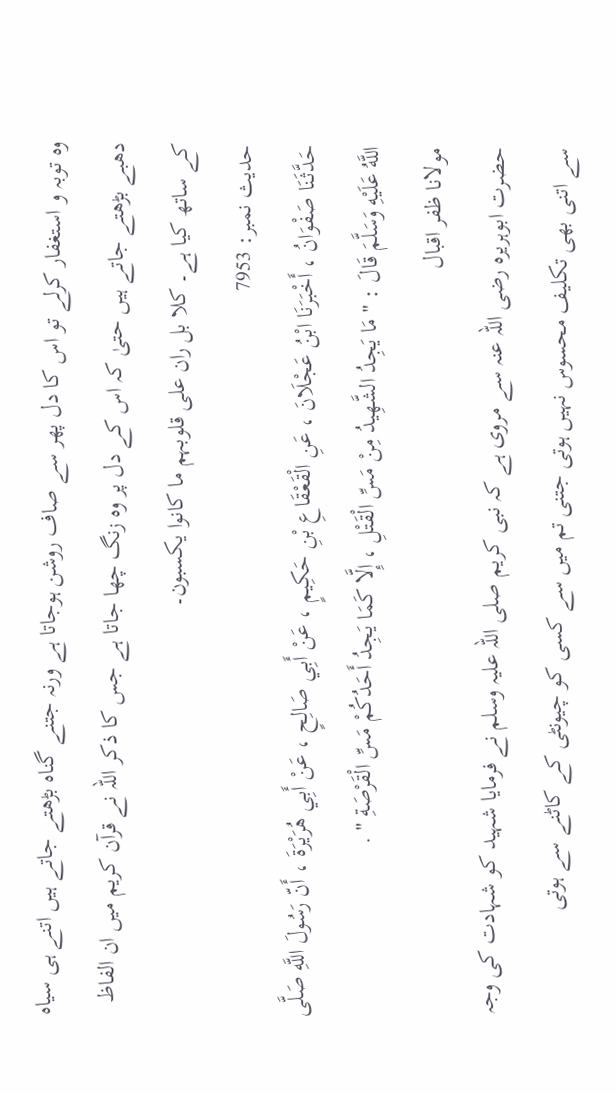وہ توبہ و استغفار کرلے تو اس کا دل پھر سے صاف روشن ہوجاتا ہے ورنہ جتنے گناہ بڑھتے جاتے ہیں اتنے ہی سیاہ دھبے بڑھتے جاتے ہیں حتیٰ کہ اس کے دل پر وہ زنگ چھا جاتا ہے جس کا ذکر اللہ نے قرآن کریم میں ان الفاظ کے ساتھ کیا ہے۔ کلا بل ران علی قلوبہم ما کانوا یکسبون۔
حدیث نمبر: 7953
حَدَّثَنَا صَفْوَانُ ، أَخْبَرَنَا ابْنُ عَجْلَانَ ، عَنِ الْقَعْقَاعِ بْنِ حَكِيمٍ ، عَنْ أَبِي صَالِحٍ ، عَنْ أَبِي هُرَيْرَةَ ، أَنّ رَسُولَ اللَّهِ صَلَّى اللَّهُ عَلَيْهِ وَسَلَّمَ قَالَ : " مَا يَجِدُ الشَّهِيدُ مِنْ مَسِّ الْقَتْلِ ، إِلَّا كَمَا يَجِدُ أَحَدُكُمْ مَسِّ الْقَرْصَةِ " .
مولانا ظفر اقبال
حضرت ابوہریرہ رضی اللہ عنہ سے مروی ہے کہ نبی کریم صلی اللہ علیہ وسلم نے فرمایا شہید کو شہادت کی وجہ سے اتنی بھی تکلیف محسوس نہیں ہوتی جتنی تم میں سے کسی کو چیونٹی کے کاٹنے سے ہوتی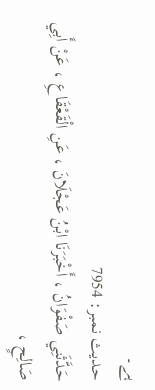ہے۔
حدیث نمبر: 7954
حَدَّثَنِي صَفْوَانُ ، أَخْبَرَنَا ابْنُ عَجْلَانَ ، عَنِ الْقَعْقَاعِ ، عَنْ أَبِي صَالِحٍ ،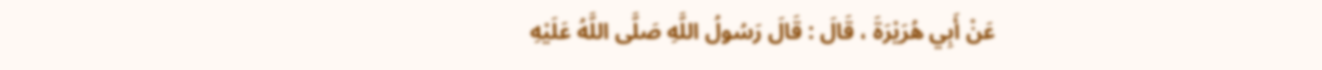عَنْ أَبِي هُرَيْرَةَ ، قَالَ : قَالَ رَسُولُ اللَّهِ صَلَّى اللَّهُ عَلَيْهِ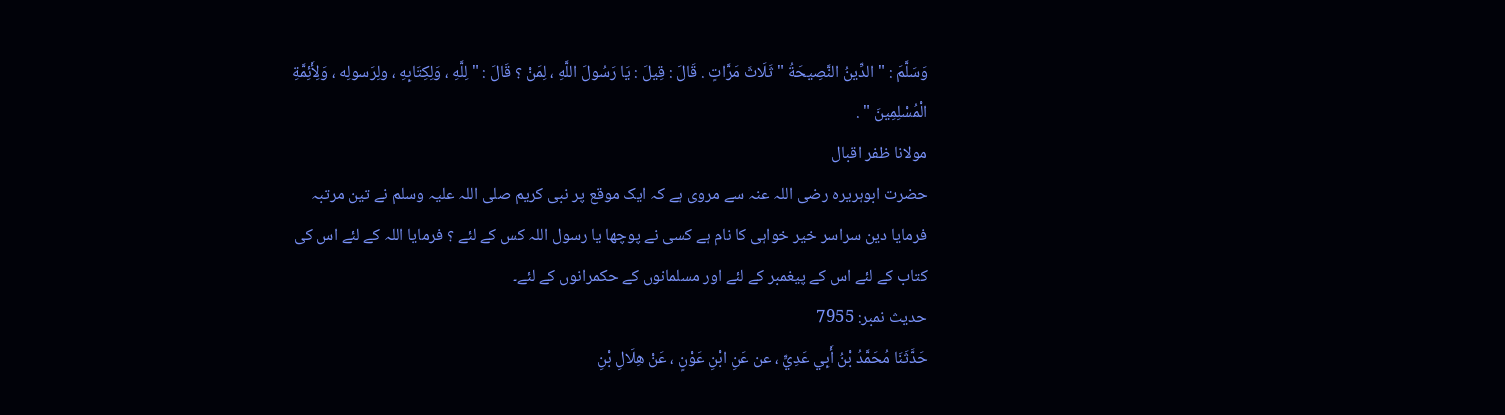وَسَلَّمَ : " الدِّينُ النَّصِيحَةُ " ثَلَاثَ مَرَّاتٍ . قَالَ : قِيلَ : يَا رَسُولَ اللَّهِ ، لِمَنْ ؟ قَالَ : " لِلَّهِ ، وَلِكِتَابِهِ ، ولِرَسولِه ، وَلِأَئِمَّةِ الْمُسْلِمِينَ " .
مولانا ظفر اقبال
حضرت ابوہریرہ رضی اللہ عنہ سے مروی ہے کہ ایک موقع پر نبی کریم صلی اللہ علیہ وسلم نے تین مرتبہ فرمایا دین سراسر خیر خواہی کا نام ہے کسی نے پوچھا یا رسول اللہ کس کے لئے ؟ فرمایا اللہ کے لئے اس کی کتاب کے لئے اس کے پیغمبر کے لئے اور مسلمانوں کے حکمرانوں کے لئے۔
حدیث نمبر: 7955
حَدَّثَنَا مُحَمَّدُ بْنُ أَبِي عَدِيٍّ ، عن عَنِ ابْنِ عَوْنٍ ، عَنْ هِلَالِ بْنِ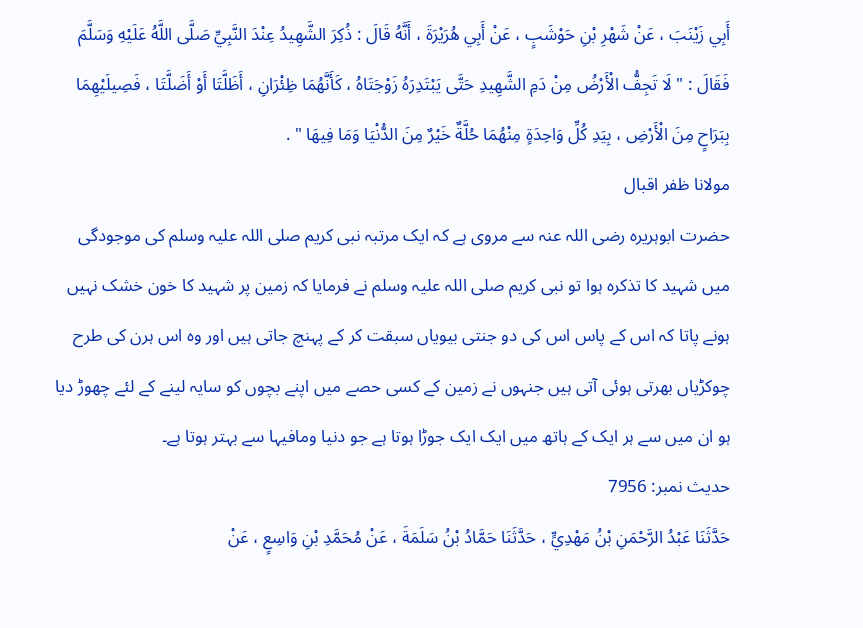أَبِي زَيْنَبَ ، عَنْ شَهْرِ بْنِ حَوْشَبٍ ، عَنْ أَبِي هُرَيْرَةَ ، أَنَّهُ قَالَ : ذُكِرَ الشَّهِيدُ عِنْدَ النَّبِيِّ صَلَّى اللَّهُ عَلَيْهِ وَسَلَّمَ فَقَالَ : " لَا تَجِفُّ الْأَرْضُ مِنْ دَمِ الشَّهِيدِ حَتَّى يَبْتَدِرَهُ زَوْجَتَاهُ ، كَأَنَّهُمَا ظِئْرَانِ ، أَظَلَّتَا أَوْ أَضَلَّتَا ، فَصِيلَيْهِمَا بِبَرَاحٍ مِنَ الْأَرْضِ ، بِيَدِ كُلِّ وَاحِدَةٍ مِنْهُمَا حُلَّةٌ خَيْرٌ مِنَ الدُّنْيَا وَمَا فِيهَا " .
مولانا ظفر اقبال
حضرت ابوہریرہ رضی اللہ عنہ سے مروی ہے کہ ایک مرتبہ نبی کریم صلی اللہ علیہ وسلم کی موجودگی میں شہید کا تذکرہ ہوا تو نبی کریم صلی اللہ علیہ وسلم نے فرمایا کہ زمین پر شہید کا خون خشک نہیں ہونے پاتا کہ اس کے پاس اس کی دو جنتی بیویاں سبقت کر کے پہنچ جاتی ہیں اور وہ اس ہرن کی طرح چوکڑیاں بھرتی ہوئی آتی ہیں جنہوں نے زمین کے کسی حصے میں اپنے بچوں کو سایہ لینے کے لئے چھوڑ دیا ہو ان میں سے ہر ایک کے ہاتھ میں ایک ایک جوڑا ہوتا ہے جو دنیا ومافیہا سے بہتر ہوتا ہے۔
حدیث نمبر: 7956
حَدَّثَنَا عَبْدُ الرَّحْمَنِ بْنُ مَهْدِيٍّ ، حَدَّثَنَا حَمَّادُ بْنُ سَلَمَةَ ، عَنْ مُحَمَّدِ بْنِ وَاسِعٍ ، عَنْ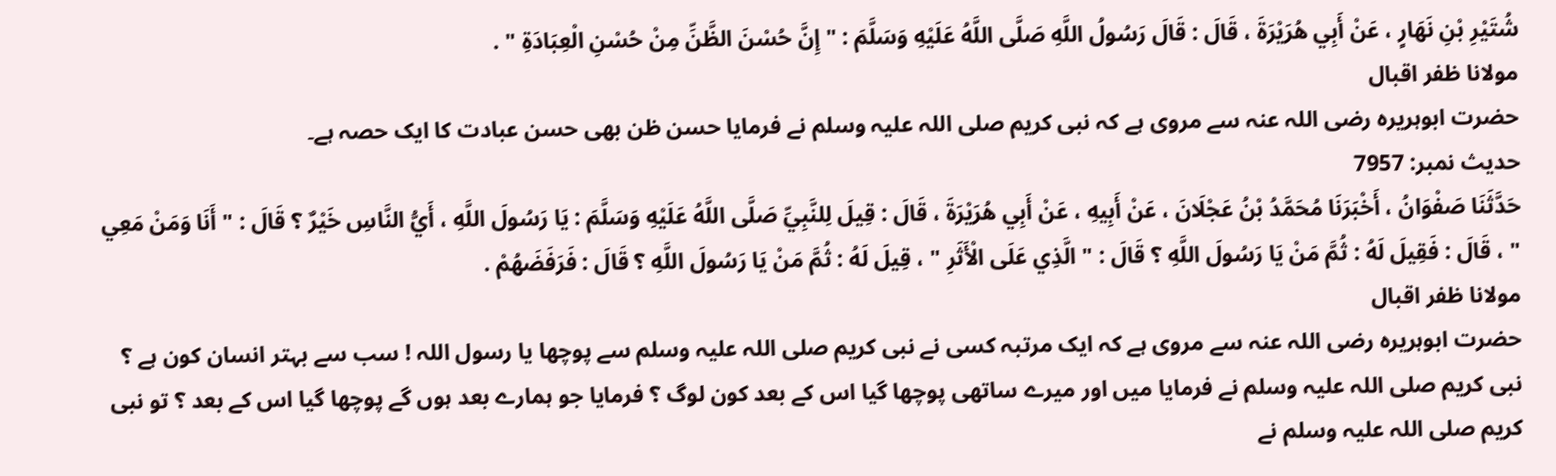شُتَيْرِ بْنِ نَهَارٍ ، عَنْ أَبِي هُرَيْرَةَ ، قَالَ : قَالَ رَسُولُ اللَّهِ صَلَّى اللَّهُ عَلَيْهِ وَسَلَّمَ : " إِنَّ حُسْنَ الظَّنِّ مِنْ حُسْنِ الْعِبَادَةِ " .
مولانا ظفر اقبال
حضرت ابوہریرہ رضی اللہ عنہ سے مروی ہے کہ نبی کریم صلی اللہ علیہ وسلم نے فرمایا حسن ظن بھی حسن عبادت کا ایک حصہ ہے۔
حدیث نمبر: 7957
حَدَّثَنَا صَفْوَانُ ، أَخْبَرَنَا مُحَمَّدُ بْنُ عَجْلَانَ ، عَنْ أَبِيهِ ، عَنْ أَبِي هُرَيْرَةَ ، قَالَ : قِيلَ لِلنَّبِيِّ صَلَّى اللَّهُ عَلَيْهِ وَسَلَّمَ : يَا رَسُولَ اللَّهِ ، أَيُّ النَّاسِ خَيْرٌ ؟ قَالَ : " أَنَا وَمَنْ مَعِي " ، قَالَ : فَقِيلَ لَهُ : ثُمَّ مَنْ يَا رَسُولَ اللَّهِ ؟ قَالَ : " الَّذِي عَلَى الْأَثَرِ " ، قِيلَ لَهُ : ثُمَّ مَنْ يَا رَسُولَ اللَّهِ ؟ قَالَ : فَرَفَضَهُمْ .
مولانا ظفر اقبال
حضرت ابوہریرہ رضی اللہ عنہ سے مروی ہے کہ ایک مرتبہ کسی نے نبی کریم صلی اللہ علیہ وسلم سے پوچھا یا رسول اللہ ! سب سے بہتر انسان کون ہے ؟ نبی کریم صلی اللہ علیہ وسلم نے فرمایا میں اور میرے ساتھی پوچھا گیا اس کے بعد کون لوگ ؟ فرمایا جو ہمارے بعد ہوں گے پوچھا گیا اس کے بعد ؟ تو نبی کریم صلی اللہ علیہ وسلم نے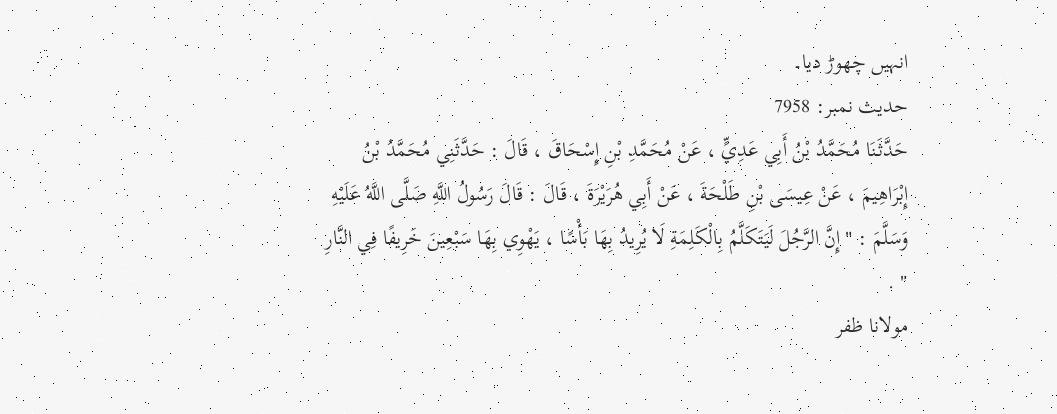انہیں چھوڑ دیا۔
حدیث نمبر: 7958
حَدَّثَنَا مُحَمَّدُ بْنُ أَبِي عَدِيٍّ ، عَنْ مُحَمَّدِ بْنِ إِسْحَاقَ ، قَالَ : حَدَّثَنِي مُحَمَّدُ بْنُ إِبْرَاهِيمَ ، عَنْ عِيسَى بْنِ طَلْحَةَ ، عَنْ أَبِي هُرَيْرَةَ ، قَالَ : قَالَ رَسُولُ اللَّهِ صَلَّى اللَّهُ عَلَيْهِ وَسَلَّمَ : " إِنَّ الرَّجُلَ لَيَتَكَلَّمُ بِالْكَلِمَةِ لَا يُرِيدُ بِهَا بَأْسًا ، يَهْوِي بِهَا سَبْعِينَ خَرِيفًا فِي النَّارِ " .
مولانا ظفر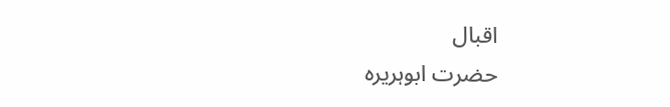اقبال
حضرت ابوہریرہ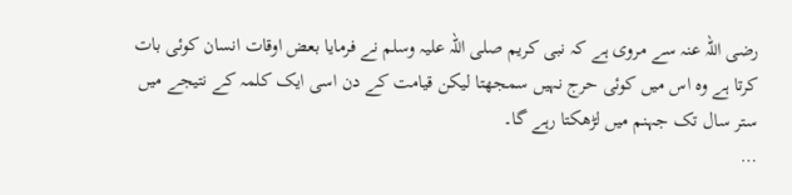رضی اللہ عنہ سے مروی ہے کہ نبی کریم صلی اللہ علیہ وسلم نے فرمایا بعض اوقات انسان کوئی بات کرتا ہے وہ اس میں کوئی حرج نہیں سمجھتا لیکن قیامت کے دن اسی ایک کلمہ کے نتیجے میں ستر سال تک جہنم میں لڑھکتا رہے گا۔
…